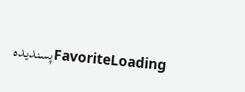FavoriteLoadingپسندیدہ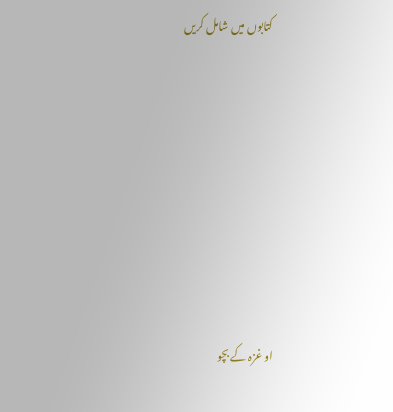کتابوں میں شامل کریں









او غزہ کے بچو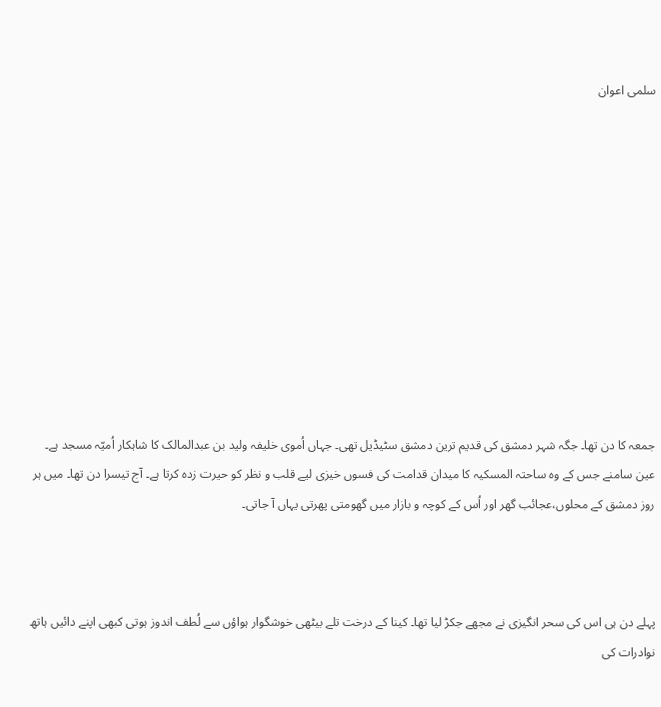سلمی اعوان











جمعہ کا دن تھا۔ جگہ شہر دمشق کی قدیم ترین دمشق سٹیڈیل تھی۔ جہاں اُموی خلیفہ ولید بن عبدالمالک کا شاہکار اُمیّہ مسجد ہے۔ عین سامنے جس کے وہ ساحتہ المسکیہ کا میدان قدامت کی فسوں خیزی لیے قلب و نظر کو حیرت زدہ کرتا ہے۔ آج تیسرا دن تھا۔ میں ہر روز دمشق کے محلوں،عجائب گھر اور اُس کے کوچہ و بازار میں گھومتی پھرتی یہاں آ جاتی۔



پہلے دن ہی اس کی سحر انگیزی نے مجھے جکڑ لیا تھا۔ کینا کے درخت تلے بیٹھی خوشگوار ہواؤں سے لُطف اندوز ہوتی کبھی اپنے دائیں ہاتھ نوادرات کی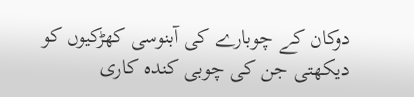دوکان کے چوبارے کی آبنوسی کھڑکیوں کو دیکھتی جن کی چوبی کندہ کاری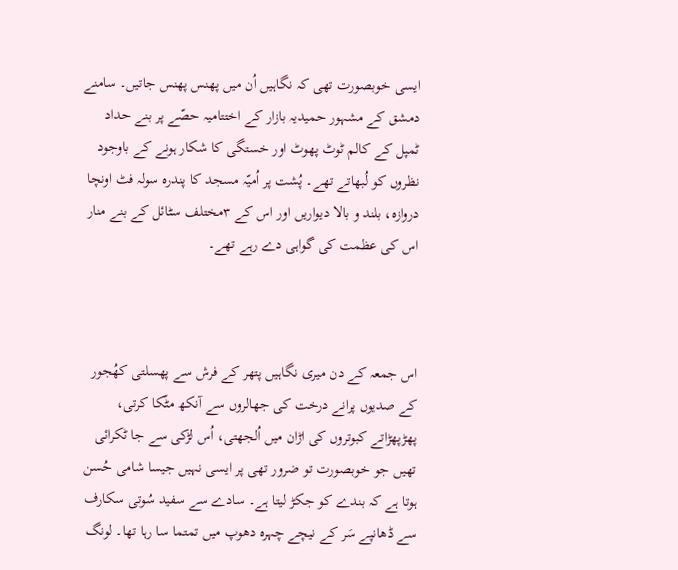ایسی خوبصورت تھی کہ نگاہیں اُن میں پھنس پھنس جاتیں۔ سامنے دمشق کے مشہور حمیدیہ بازار کے اختتامیہ حصّے پر بنے حداد ٹمپل کے کالم ٹوٹ پھوٹ اور خستگی کا شکار ہونے کے باوجود نظروں کو لُبھاتے تھے۔ پُشت پر اُمیّہ مسجد کا پندرہ سولہ فٹ اونچا دروازہ، بلند و بالا دیواریں اور اس کے ۳مختلف سٹائل کے بنے منار اس کی عظمت کی گواہی دے رہے تھے۔



اس جمعہ کے دن میری نگاہیں پتھر کے فرش سے پھسلتی کھُجور کے صدیوں پرانے درخت کی جھالروں سے آنکھ مٹّکا کرتی، پھڑپھڑاتے کبوتروں کی اڑان میں اُلجھتی، اُس لڑکی سے جا ٹکرائی تھیں جو خوبصورت تو ضرور تھی پر ایسی نہیں جیسا شامی حُسن ہوتا ہے کہ بندے کو جکڑ لیتا ہے۔ سادے سے سفید سُوتی سکارف سے ڈھانپے سَر کے نیچے چہرہ دھوپ میں تمتما سا رہا تھا۔ لونگ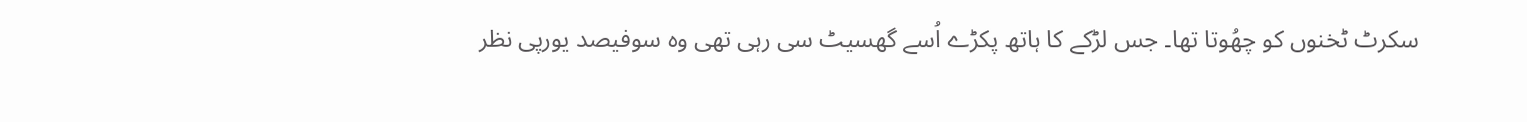سکرٹ ٹخنوں کو چھُوتا تھا۔ جس لڑکے کا ہاتھ پکڑے اُسے گھسیٹ سی رہی تھی وہ سوفیصد یورپی نظر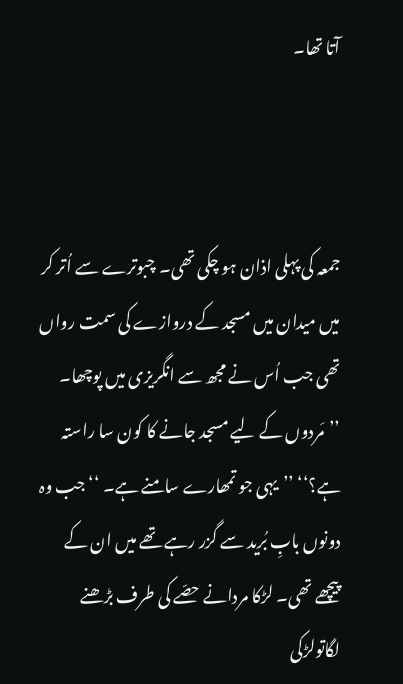آتا تھا۔



جمعہ کی پہلی اذان ہو چکی تھی۔ چبوترے سے اُتر کر میں میدان میں مسجد کے دروازے کی سمت رواں تھی جب اُس نے مجھ سے انگریزی میں پوچھا۔ ’’مَردوں کے لیے مسجد جانے کا کون سا راستہ ہے؟‘‘ ’’یہی جو تمھارے سامنے ہے۔ ‘‘ جب وہ دونوں بابِ بُرید سے گزر رہے تھے میں ان کے پیچھے تھی۔ لڑکا مردانے حصّے کی طرف بڑھنے لگاتولڑکی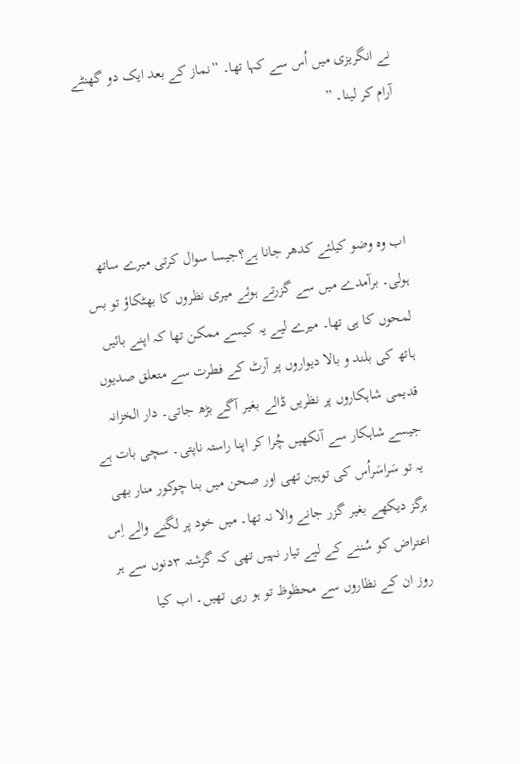نے انگریزی میں اُس سے کہا تھا۔ ”نماز کے بعد ایک دو گھنٹے آرام کر لینا۔ ”



اب وہ وضو کیلئے کدھر جانا ہے؟جیسا سوال کرتی میرے ساتھ ہولی۔ برآمدے میں سے گزرتے ہوئے میری نظروں کا بھٹکاؤ تو بس لمحوں کا ہی تھا۔ میرے لیے یہ کیسے ممکن تھا کہ اپنے بائیں ہاتھ کی بلند و بالا دیواروں پر آرٹ کے فطرت سے متعلق صدیوں قدیمی شاہکاروں پر نظریں ڈالے بغیر آگے بڑھ جاتی۔ دار الخزانہ جیسے شاہکار سے آنکھیں چُرا کر اپنا راستہ ناپتی۔ سچی بات ہے یہ تو سَراسَراُس کی توہین تھی اور صحن میں بنا چوکور منار بھی ہرگز دیکھے بغیر گزر جانے والا نہ تھا۔ میں خود پر لگنے والے اِس اعتراض کو سُننے کے لیے تیار نہیں تھی کہ گزشتہ ۳دنوں سے ہر روز ان کے نظاروں سے محظوظ تو ہو رہی تھیں۔ اب کیا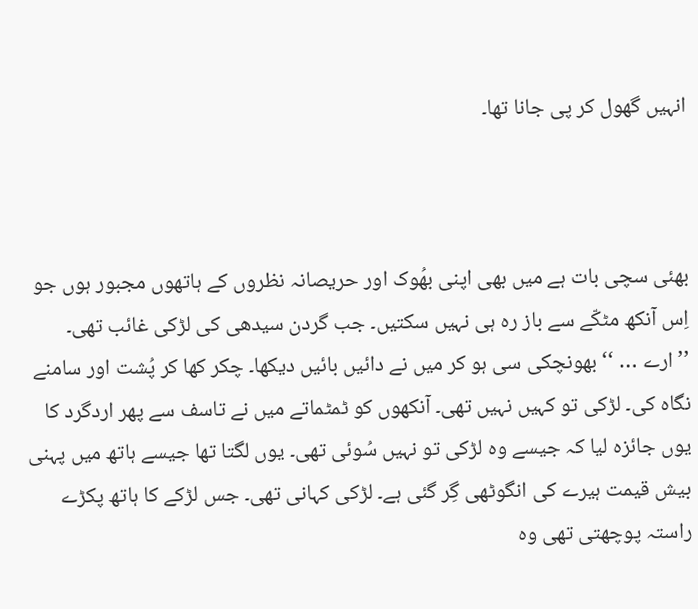انہیں گھول کر پی جانا تھا۔



بھئی سچی بات ہے میں بھی اپنی بھُوک اور حریصانہ نظروں کے ہاتھوں مجبور ہوں جو اِس آنکھ مٹکّے سے باز رہ ہی نہیں سکتیں۔ جب گردن سیدھی کی لڑکی غائب تھی۔ ’’ارے … ‘‘ بھونچکی سی ہو کر میں نے دائیں بائیں دیکھا۔ چکر کھا کر پُشت اور سامنے نگاہ کی۔ لڑکی تو کہیں نہیں تھی۔ آنکھوں کو ٹمٹماتے میں نے تاسف سے پھر اردگرد کا یوں جائزہ لیا کہ جیسے وہ لڑکی تو نہیں سُوئی تھی۔ یوں لگتا تھا جیسے ہاتھ میں پہنی بیش قیمت ہیرے کی انگوٹھی گِر گئی ہے۔ لڑکی کہانی تھی۔ جس لڑکے کا ہاتھ پکڑے راستہ پوچھتی تھی وہ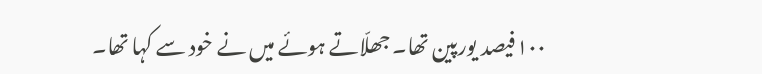۱۰۰فیصد یورپین تھا۔ جھلّاتے ہوئے میں نے خود سے کہا تھا۔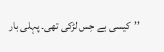’’کیسی بے حِس لڑکی تھی۔ پہلی بار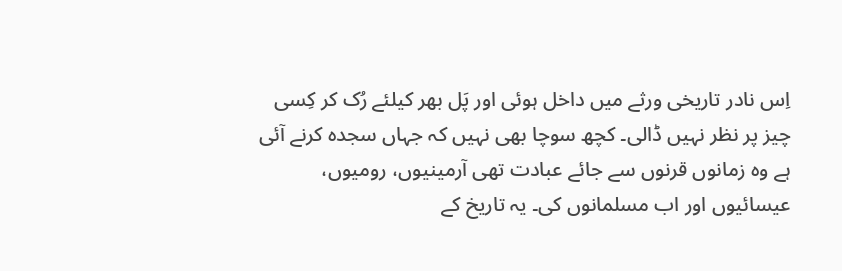اِس نادر تاریخی ورثے میں داخل ہوئی اور پَل بھر کیلئے رُک کر کِسی چیز پر نظر نہیں ڈالی۔ کچھ سوچا بھی نہیں کہ جہاں سجدہ کرنے آئی ہے وہ زمانوں قرنوں سے جائے عبادت تھی آرمینیوں، رومیوں، عیسائیوں اور اب مسلمانوں کی۔ یہ تاریخ کے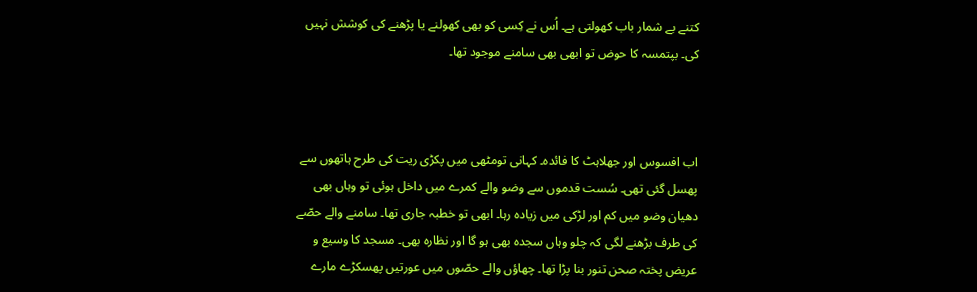کتنے بے شمار باب کھولتی ہے۔ اُس نے کِسی کو بھی کھولنے یا پڑھنے کی کوشش نہیں کی۔ بپتمسہ کا حوض تو ابھی بھی سامنے موجود تھا۔



اب افسوس اور جھلاہٹ کا فائدہ۔ کہانی تومٹھی میں پکڑی ریت کی طرح ہاتھوں سے پھسل گئی تھی۔ سُست قدموں سے وضو والے کمرے میں داخل ہوئی تو وہاں بھی دھیان وضو میں کم اور لڑکی میں زیادہ رہا۔ ابھی تو خطبہ جاری تھا۔ سامنے والے حصّے کی طرف بڑھنے لگی کہ چلو وہاں سجدہ بھی ہو گا اور نظارہ بھی۔ مسجد کا وسیع و عریض پختہ صحن تنور بنا پڑا تھا۔ چھاؤں والے حصّوں میں عورتیں پھسکڑے مارے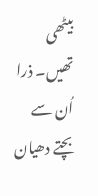بیٹھی تھیں۔ ذرا اُن سے بچتے دھیان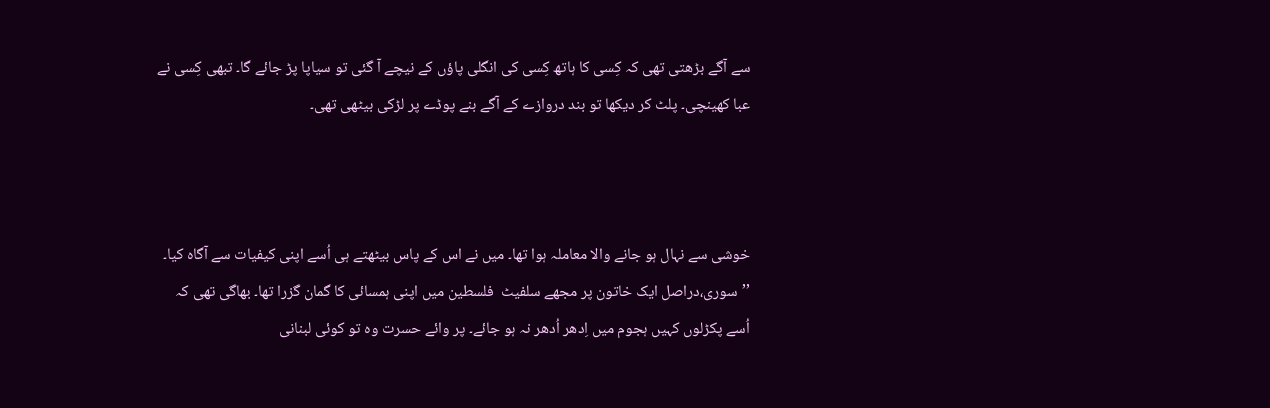سے آگے بڑھتی تھی کہ کِسی کا ہاتھ کِسی کی انگلی پاؤں کے نیچے آ گئی تو سیاپا پڑ جائے گا۔ تبھی کِسی نے عبا کھینچی۔ پلٹ کر دیکھا تو بند دروازے کے آگے بنے پوڈے پر لڑکی بیٹھی تھی۔



خوشی سے نہال ہو جانے والا معاملہ ہوا تھا۔ میں نے اس کے پاس بیٹھتے ہی اُسے اپنی کیفیات سے آگاہ کیا۔ ’’سوری،دراصل ایک خاتون پر مجھے سلفیٹ  فلسطین میں اپنی ہمسائی کا گمان گزرا تھا۔ بھاگی تھی کہ اُسے پکڑلوں کہیں ہجوم میں اِدھر اُدھر نہ ہو جائے۔ پر وائے حسرت وہ تو کوئی لبنانی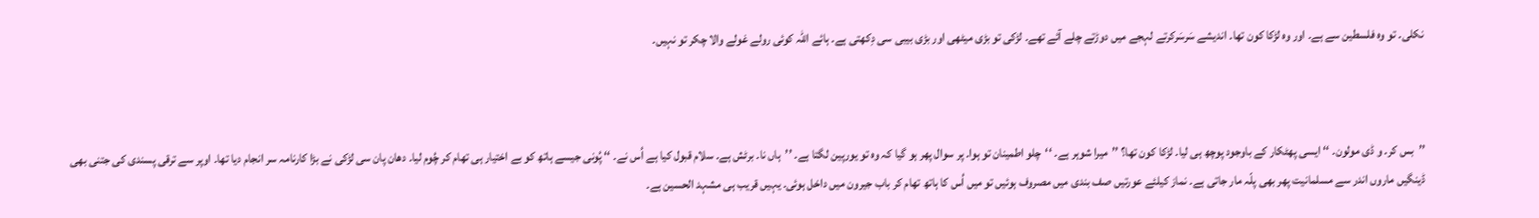نکلی۔ تو وہ فلسطین سے ہے۔ اور وہ لڑکا کون تھا۔ اندیشے سَرسَرکرتے لہجے میں دوڑتے چلے آئے تھے۔ لڑکی تو بڑی میٹھی اور بڑی بیبی سی دِکھتی ہے۔ ہائے اللہ کوئی رولے غولے والا چکر تو نہیں۔



’’بس کر۔ و ڈی مولون۔ ‘‘ ایسی پھٹکار کے باوجود پوچھ ہی لیا۔ لڑکا کون تھا؟ ’’میرا شوہر ہے۔ ‘‘چلو اطمینان تو ہوا۔ پر سوال پھر ہو گیا کہ وہ تو یورپین لگتا ہے۔ ’’ہاں نا۔ برٹش ہے۔ سلام قبول کیا ہے اُس نے۔ ‘‘ پُونی جیسے ہاتھ کو بے اختیار ہی تھام کر چُوم لیا۔ دھان پان سی لڑکی نے بڑا کارنامہ سر انجام دیا تھا۔ اوپر سے ترقی پسندی کی جتنی بھی ڈینگیں ماروں اندر سے مسلمانیت پھر بھی پلّہ مار جاتی ہے۔ نماز کیلئے عورتیں صف بندی میں مصروف ہوئیں تو میں اُس کا ہاتھ تھام کر باب جیرون میں داخل ہوئی۔ یہیں قریب ہی مشہد الحسین ہے۔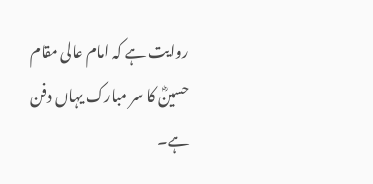روایت ہے کہ امام عالی مقام حسینؓ کا سر مبارک یہاں دفن ہے۔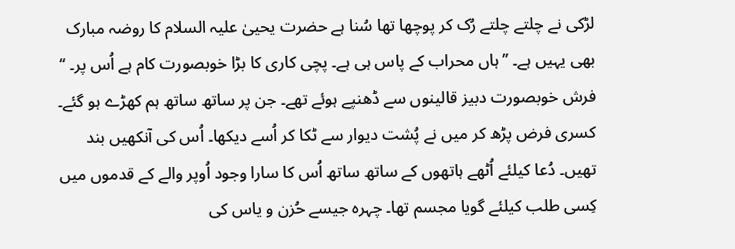لڑکی نے چلتے چلتے رُک کر پوچھا تھا سُنا ہے حضرت یحییٰ علیہ السلام کا روضہ مبارک بھی یہیں ہے۔ ’’ہاں محراب کے پاس ہی ہے۔ پچی کاری کا بڑا خوبصورت کام ہے اُس پر۔ ‘‘ فرش خوبصورت دبیز قالینوں سے ڈھنپے ہوئے تھے۔ جن پر ساتھ ساتھ ہم کھڑے ہو گئے۔ کسری فرض پڑھ کر میں نے پُشت دیوار سے ٹکا کر اُسے دیکھا۔ اُس کی آنکھیں بند تھیں۔ دُعا کیلئے اُٹھے ہاتھوں کے ساتھ ساتھ اُس کا سارا وجود اُوپر والے کے قدموں میں کِسی طلب کیلئے گویا مجسم تھا۔ چہرہ جیسے حُزن و یاس کی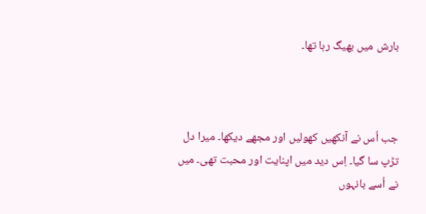بارش میں بھیگ رہا تھا۔



جب اُس نے آنکھیں کھولیں اور مجھے دیکھا۔ میرا دل تڑپ سا گیا۔ اِس دید میں اپنایت اور محبت تھی۔ میں نے اُسے بانہوں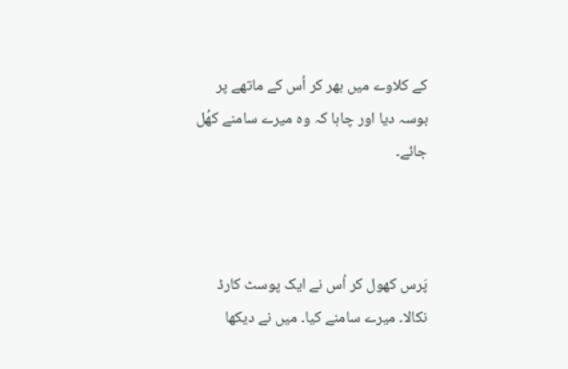کے کلاوے میں بھر کر اُس کے ماتھے پر بوسہ دیا اور چاہا کہ وہ میرے سامنے کھُل جائے۔



پَرس کھول کر اُس نے ایک پوسٹ کارڈ نکالا۔ میرے سامنے کیا۔ میں نے دیکھا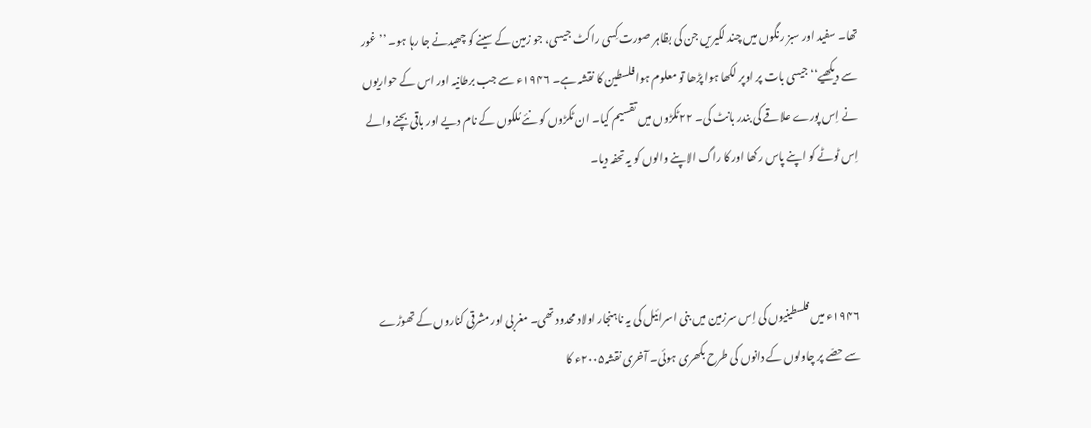تھا۔ سفید اور سبز رنگوں میں چند لکیریں جن کی بظاہر صورت کِسی راکٹ جیسی، جو زمین کے سینے کو چھیدنے جا رہا ہو۔ ’’غور سے دیکھیے‘‘جیسی بات پر اوپر لکھا ہوا پڑھا تو معلوم ہوا فلسطین کا نقشہ ہے۔ ۱۹۴۶ء سے جب برطانیہ اور اس کے حواریوں نے اِس پورے علاقے کی بندر بانٹ کی۔ ۲۲ٹکڑوں میں تقسیم کیا۔ ان ٹکڑوں کو نئے مُلکوں کے نام دیے اور باقی بچنے والے اِس ٹوٹے کو اپنے پاس رکھا اور کا راگ الاپنے والوں کو یہ تحفہ دیا۔



۱۹۴۶ء میں فلسطینیوں کی اِس سرزمین میں بنی اسرائیل کی یہ ناہنجار اولاد محدود تھی۔ مغربی اور مشرقی کناروں کے تھوڑے سے حصّے پر چاولوں کے دانوں کی طرح بکھری ہوئی۔ آخری نقشہ۲۰۰۵ء کا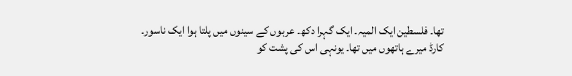تھا۔ فلسطین ایک المیہ۔ ایک گہرا دکھ۔ عربوں کے سینوں میں پلتا ہوا ایک ناسور۔ کارڈ میرے ہاتھوں میں تھا۔ یونہی اس کی پشت کو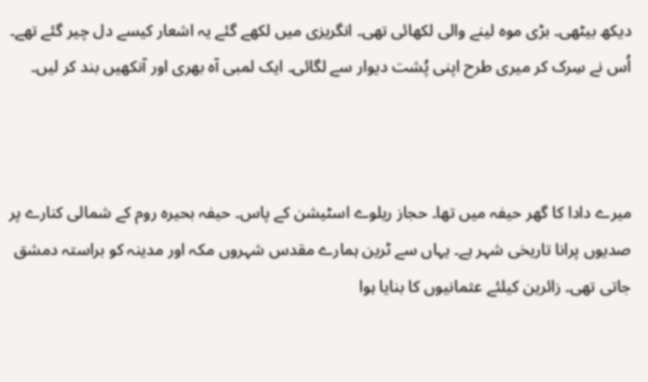دیکھ بیٹھی۔ بڑی موہ لینے والی لکھائی تھی۔ انگریزی میں لکھے گئے یہ اشعار کیسے دل چیر گئے تھے۔ اُس نے سِرک کر میری طرح اپنی پُشت دیوار سے لگائی۔ ایک لمبی آہ بھری اور آنکھیں بند کر لیں۔



میرے دادا کا گھر حیفہ میں تھا۔ حجاز ریلوے اسٹیشن کے پاس۔ حیفہ بحیرہ روم کے شمالی کنارے پر صدیوں پرانا تاریخی شہر ہے۔ یہاں سے ٹرین ہمارے مقدس شہروں مکہ اور مدینہ کو براستہ دمشق جاتی تھی۔ زائرین کیلئے عثمانیوں کا بنایا ہوا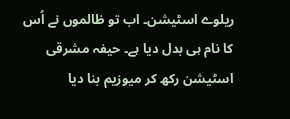ریلوے اسٹیشن۔ اب تو ظالموں نے اُس کا نام ہی بدل دیا ہے۔ حیفہ مشرقی اسٹیشن رکھ کر میوزیم بنا دیا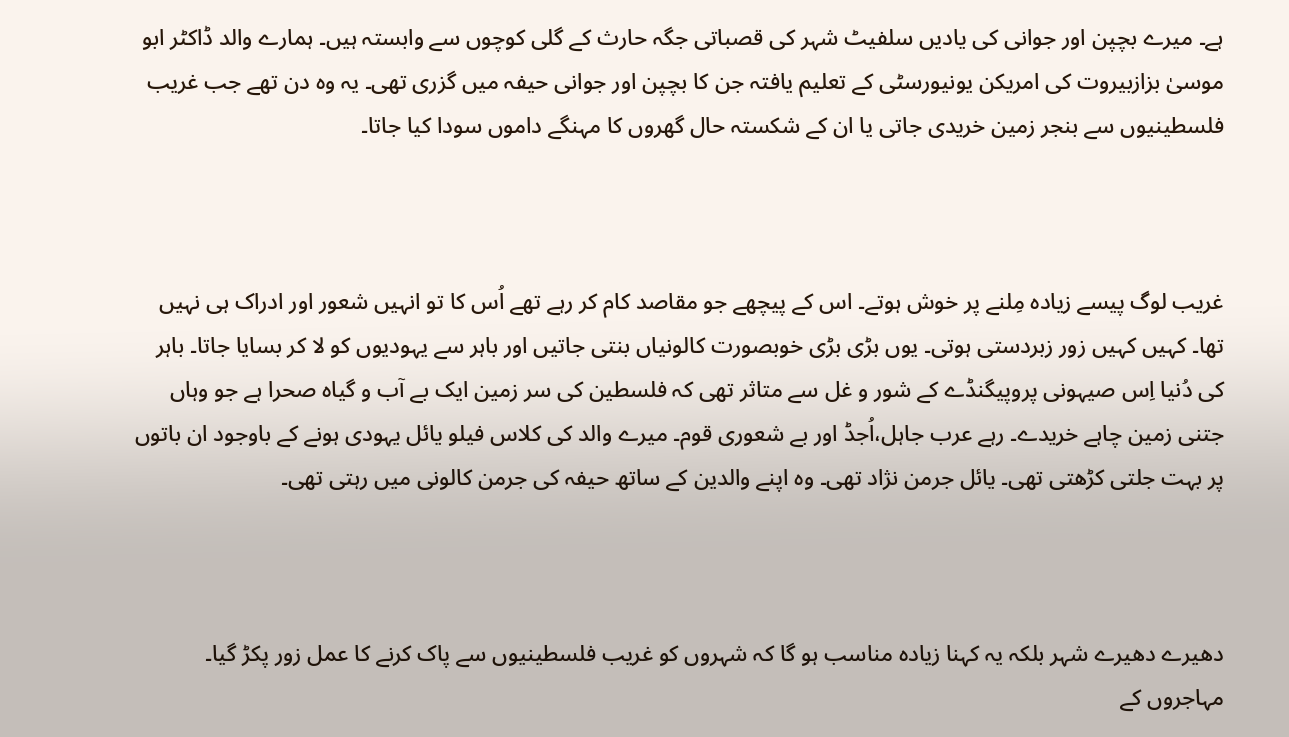ہے۔ میرے بچپن اور جوانی کی یادیں سلفیٹ شہر کی قصباتی جگہ حارث کے گلی کوچوں سے وابستہ ہیں۔ ہمارے والد ڈاکٹر ابو موسیٰ بزازبیروت کی امریکن یونیورسٹی کے تعلیم یافتہ جن کا بچپن اور جوانی حیفہ میں گزری تھی۔ یہ وہ دن تھے جب غریب فلسطینیوں سے بنجر زمین خریدی جاتی یا ان کے شکستہ حال گھروں کا مہنگے داموں سودا کیا جاتا۔



غریب لوگ پیسے زیادہ مِلنے پر خوش ہوتے۔ اس کے پیچھے جو مقاصد کام کر رہے تھے اُس کا تو انہیں شعور اور ادراک ہی نہیں تھا۔ کہیں کہیں زور زبردستی ہوتی۔ یوں بڑی بڑی خوبصورت کالونیاں بنتی جاتیں اور باہر سے یہودیوں کو لا کر بسایا جاتا۔ باہر کی دُنیا اِس صیہونی پروپیگنڈے کے شور و غل سے متاثر تھی کہ فلسطین کی سر زمین ایک بے آب و گیاہ صحرا ہے جو وہاں جتنی زمین چاہے خریدے۔ رہے عرب جاہل،اُجڈ اور بے شعوری قوم۔ میرے والد کی کلاس فیلو یائل یہودی ہونے کے باوجود ان باتوں پر بہت جلتی کڑھتی تھی۔ یائل جرمن نژاد تھی۔ وہ اپنے والدین کے ساتھ حیفہ کی جرمن کالونی میں رہتی تھی۔



دھیرے دھیرے شہر بلکہ یہ کہنا زیادہ مناسب ہو گا کہ شہروں کو غریب فلسطینیوں سے پاک کرنے کا عمل زور پکڑ گیا۔ مہاجروں کے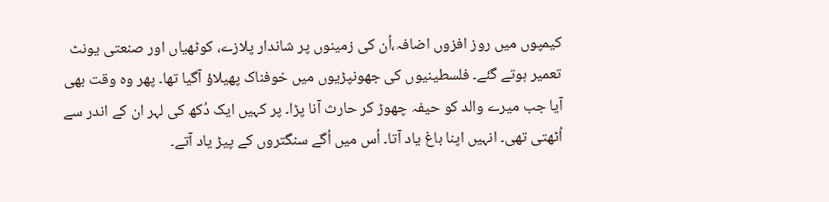کیمپوں میں روز افزوں اضافہ،اُن کی زمینوں پر شاندار پلازے، کوٹھیاں اور صنعتی یونٹ تعمیر ہوتے گئے۔ فلسطینیوں کی جھونپڑیوں میں خوفناک پھیلاؤ آگیا تھا۔ پھر وہ وقت بھی آیا جب میرے والد کو حیفہ چھوڑ کر حارث آنا پڑا۔ پر کہیں ایک دُکھ کی لہر ان کے اندر سے اُٹھتی تھی۔ انہیں اپنا باغ یاد آتا۔ اُس میں اُگے سنگتروں کے پیڑ یاد آتے۔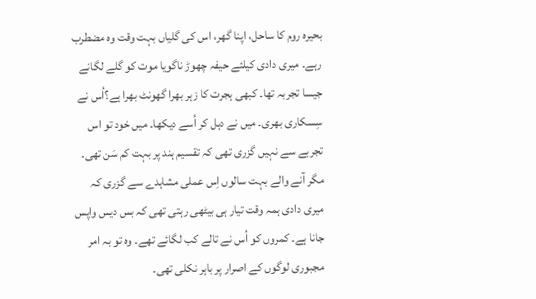بحیرہ روم کا ساحل، اپنا گھر، اس کی گلیاں بہت وقت وہ مضطرب رہے۔ میری دادی کیلئے حیفہ چھوڑ ناگویا موت کو گلے لگانے جیسا تجربہ تھا۔ کبھی ہجرت کا زہر بھرا گھونٹ بھرا ہے؟اُس نے سِسکاری بھری۔ میں نے دہل کر اُسے دیکھا۔ میں خود تو اس تجربے سے نہیں گزری تھی کہ تقسیم ہند پر بہت کم سَن تھی۔ مگر آنے والے بہت سالوں اِس عملی مشاہدے سے گزری کہ میری دادی ہمہ وقت تیار ہی بیٹھی رہتی تھی کہ بس دیس واپس جانا ہے۔ کمروں کو اُس نے تالے کب لگائے تھے۔ وہ تو بہ امر مجبوری لوگوں کے اصرار پر باہر نکلی تھی۔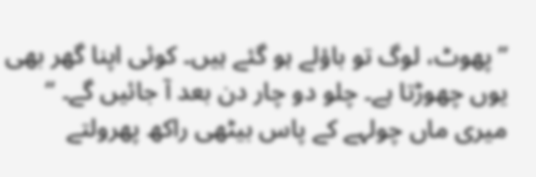’’پھوٹ، لوگ تو باؤلے ہو گئے ہیں۔ کوئی اپنا گھر بھی یوں چھوڑتا ہے۔ چلو دو چار دن بعد آ جائیں گے۔ ‘‘ میری ماں چولہے کے پاس بیٹھی راکھ پھرولتے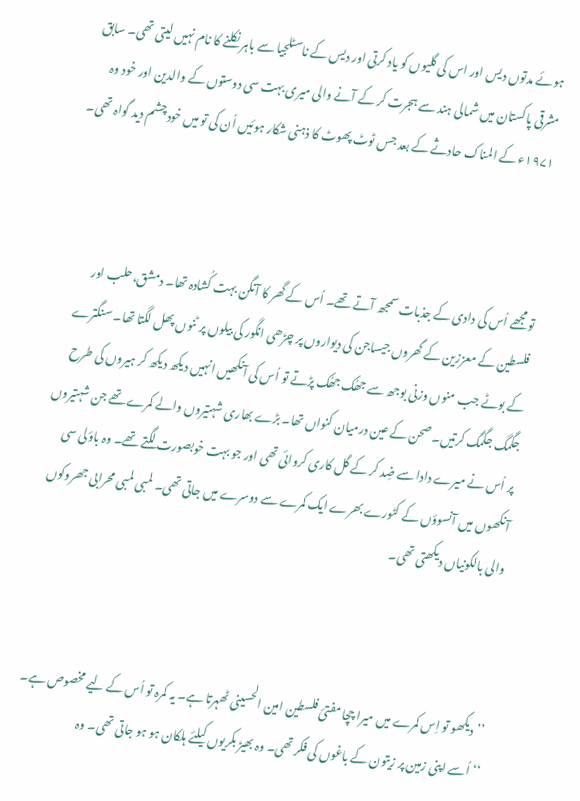ہوئے مدتوں دیس اور اس کی گلیوں کو یاد کرتی اور دیس کے ناسٹلجیا سے باہر نکلنے کا نام نہیں لیتی تھی۔ سابق مشرقی پاکستان میں شمالی ہند سے ہجرت کر کے آنے والی میری بہت سی دوستوں کے والدین اور خود وہ ۱۹۷۱ء کے المناک حادثے کے بعد جس ٹوٹ پھوٹ کا ذہنی شکار ہوئیں اُن کی تو میں خود چشم دید گواہ تھی۔



تو مجھے اُس کی دادی کے جذبات سمجھ آتے تھے۔ اُس کے گھر کا آنگن بہت کُشادہ تھا۔ دمشق،حلب اور فلسطین کے معززین کے گھروں جیساجن کی دیواروں پر چڑھی انگور کی بیلوں پر ٹنوں پھل لگتا تھا۔ سنگترے کے بوٹے جب منوں وزنی بوجھ سے جھُک جھُک پڑتے تو اُس کی آنکھیں انہیں دیکھ دیکھ کر ہیروں کی طرح جگمگ جگمگ کرتیں۔ صحن کے عین درمیان کنواں تھا۔ بڑے بھاری شہتیروں والے کمرے تھے جن شہتیروں پر اُس نے میرے دادا سے ضِد کر کے گل کاری کروائی تھی اور جو بہت خوبصورت لگتے تھے۔ وہ باؤلی سی آنکھوں میں آنسوؤں کے کٹورے بھرے ایک کمرے سے دوسرے میں جاتی تھی۔ لمبی لمبی محرابی جھروکوں والی بالکونیاں دیکھتی تھی۔



’’دیکھو تو اِس کمرے میں میرا چچا مفتیٔ فلسطین امین الحسینی ٹھہرتا ہے۔ یہ کمرہ تو اُس کے لیے مخصوص ہے۔ ‘‘ اُسے اپنی زمین پر زیتون کے باغوں کی فکر تھی۔ وہ بھیڑ بکریوں کیلئے ہلکان ہو ہو جاتی تھی۔ وہ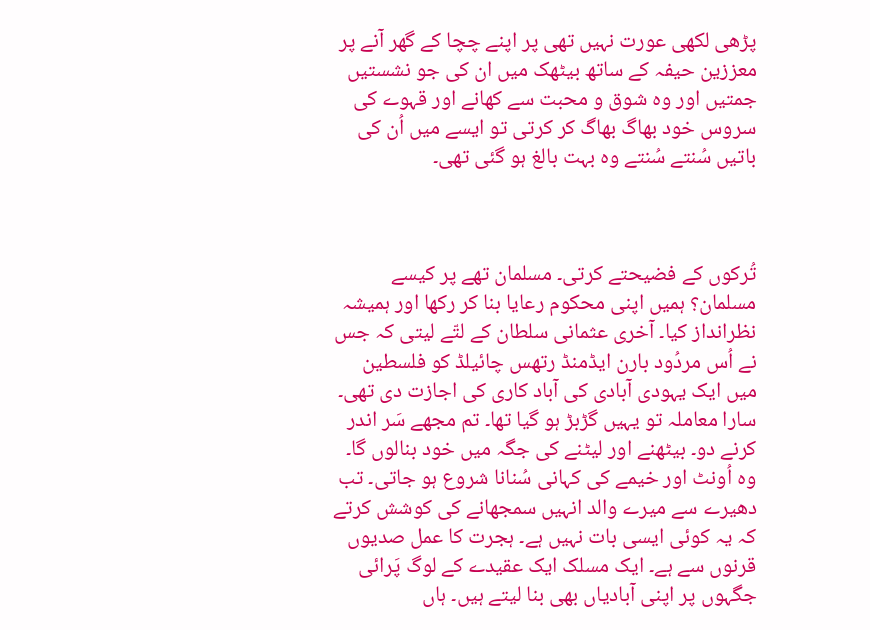پڑھی لکھی عورت نہیں تھی پر اپنے چچا کے گھر آنے پر معززین حیفہ کے ساتھ بیٹھک میں ان کی جو نشستیں جمتیں اور وہ شوق و محبت سے کھانے اور قہوے کی سروس خود بھاگ بھاگ کر کرتی تو ایسے میں اُن کی باتیں سُنتے سُنتے وہ بہت بالغ ہو گئی تھی۔



تُرکوں کے فضیحتے کرتی۔ مسلمان تھے پر کیسے مسلمان؟ ہمیں اپنی محکوم رعایا بنا کر رکھا اور ہمیشہ نظرانداز کیا۔ آخری عثمانی سلطان کے لتّے لیتی کہ جس نے اُس مردُود بارن ایڈمنڈ رتھس چائیلڈ کو فلسطین میں ایک یہودی آبادی کی آباد کاری کی اجازت دی تھی۔ سارا معاملہ تو یہیں گڑبڑ ہو گیا تھا۔ تم مجھے سَر اندر کرنے دو۔ بیٹھنے اور لیٹنے کی جگہ میں خود بنالوں گا۔ وہ اُونٹ اور خیمے کی کہانی سُنانا شروع ہو جاتی۔ تب دھیرے سے میرے والد انہیں سمجھانے کی کوشش کرتے کہ یہ کوئی ایسی بات نہیں ہے۔ ہجرت کا عمل صدیوں قرنوں سے ہے۔ ایک مسلک ایک عقیدے کے لوگ پَرائی جگہوں پر اپنی آبادیاں بھی بنا لیتے ہیں۔ ہاں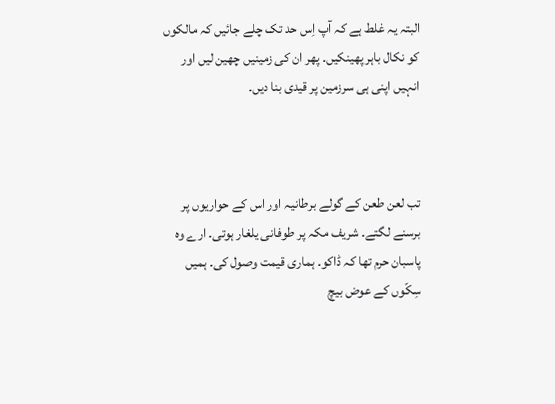البتہ یہ غلط ہے کہ آپ اِس حد تک چلے جائیں کہ مالکوں کو نکال باہر پھینکیں۔ پھر ان کی زمینیں چھین لیں اور انہیں اپنی ہی سرزمین پر قیدی بنا دیں۔



تب لعن طعن کے گولے برطانیہ اور اس کے حواریوں پر برسنے لگتے۔ شریف مکہ پر طوفانی یلغار ہوتی۔ ارے وہ پاسبان حرم تھا کہ ڈاکو۔ ہماری قیمت وصول کی۔ ہمیں سِکّوں کے عوض بیچ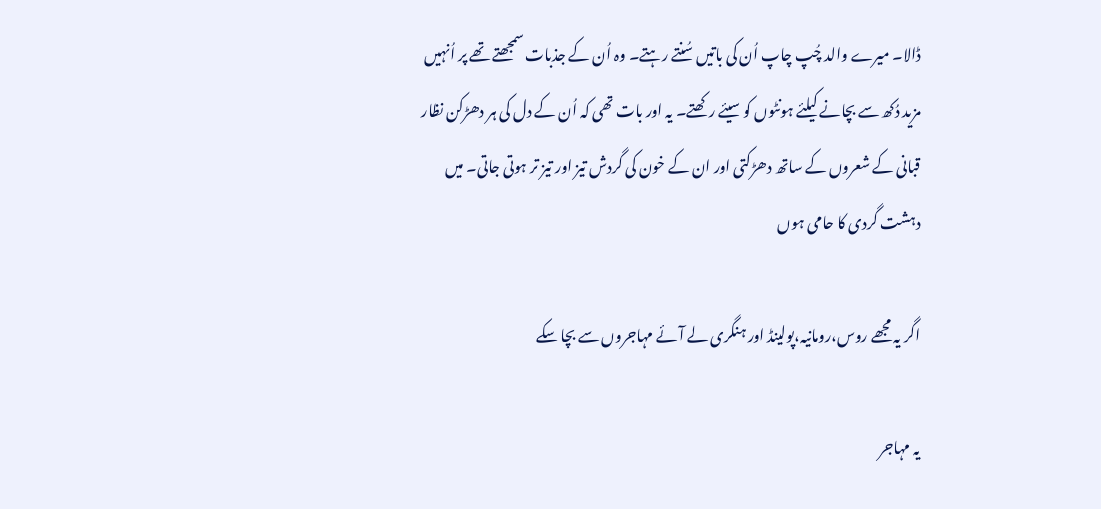ڈالا۔ میرے والد چُپ چاپ اُن کی باتیں سُنتے رہتے۔ وہ اُن کے جذبات سمجھتے تھے پر اُنہیں مزید دُکھ سے بچانے کیلئے ہونٹوں کو سیئے رکھتے۔ یہ اور بات تھی کہ اُن کے دل کی ہر دھڑکن نظار قبانی کے شعروں کے ساتھ دھڑکتی اور ان کے خون کی گردش تیز اور تیز تر ہوتی جاتی۔ میں دہشت گردی کا حامی ہوں

اگر یہ مجھے روس،رومانیہ،پولینڈ اور ہنگری لے آئے مہاجروں سے بچا سکے

یہ مہاجر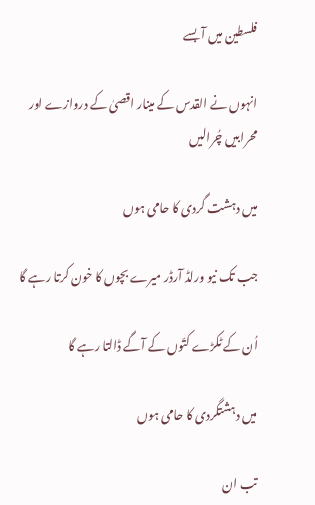فلسطین میں آ بسے

انہوں نے القدس کے مینار اقصیٰ کے دروازے اور محرابیں چُرالیں

میں دہشت گردی کا حامی ہوں

جب تک نیو ورلڈ آرڈر میرے بچوں کا خون کرتا رہے گا

اُن کے ٹکڑے کتّوں کے آگے ڈالتا رہے گا

میں دہشتگردی کا حامی ہوں

تب ان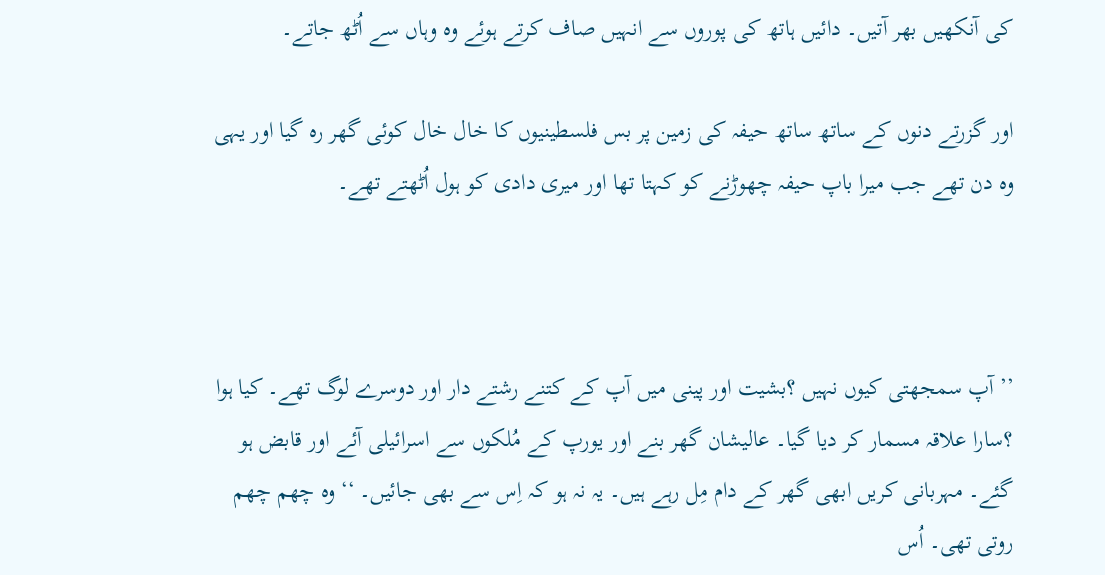کی آنکھیں بھر آتیں۔ دائیں ہاتھ کی پوروں سے انہیں صاف کرتے ہوئے وہ وہاں سے اُٹھ جاتے۔

اور گزرتے دنوں کے ساتھ ساتھ حیفہ کی زمین پر بس فلسطینیوں کا خال خال کوئی گھر رہ گیا اور یہی وہ دن تھے جب میرا باپ حیفہ چھوڑنے کو کہتا تھا اور میری دادی کو ہول اُٹھتے تھے۔



’’آپ سمجھتی کیوں نہیں ؟بشیت اور پینی میں آپ کے کتنے رشتے دار اور دوسرے لوگ تھے۔ کیا ہوا ؟سارا علاقہ مسمار کر دیا گیا۔ عالیشان گھر بنے اور یورپ کے مُلکوں سے اسرائیلی آئے اور قابض ہو گئے۔ مہربانی کریں ابھی گھر کے دام مِل رہے ہیں۔ یہ نہ ہو کہ اِس سے بھی جائیں۔ ‘‘ وہ چھم چھم روتی تھی۔ اُس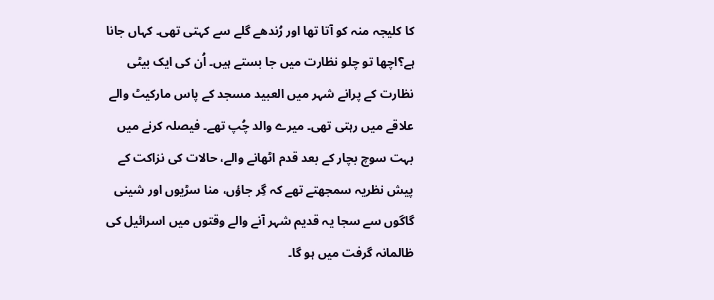کا کلیجہ منہ کو آتا تھا اور رُندھے گلے سے کہتی تھی۔ کہاں جانا ہے؟اچھا تو چلو نظارت میں جا بستے ہیں۔ اُن کی ایک بیٹی نظارت کے پرانے شہر میں العبید مسجد کے پاس مارکیٹ والے علاقے میں رہتی تھی۔ میرے والد چُپ تھے۔ فیصلہ کرنے میں بہت سوچ بچار کے بعد قدم اٹھانے والے، حالات کی نزاکت کے پیش نظریہ سمجھتے تھے کہ گِر جاؤں، منا سڑیوں اور شینی گاگوں سے سجا یہ قدیم شہر آنے والے وقتوں میں اسرائیل کی ظالمانہ گرفت میں ہو گا۔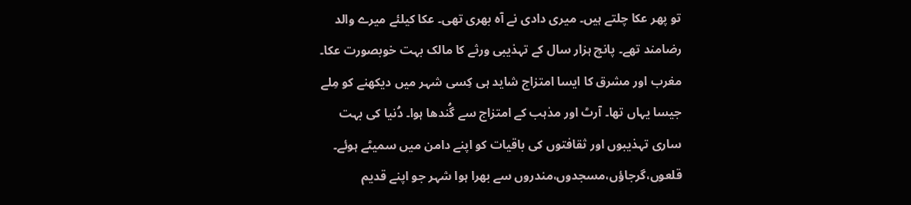تو پھر عکا چلتے ہیں۔ میری دادی نے آہ بھری تھی۔ عکا کیلئے میرے والد رضامند تھے۔ پانچ ہزار سال کے تہذیبی ورثے کا مالک بہت خوبصورت عکا۔ مغرب اور مشرق کا ایسا امتزاج شاید ہی کِسی شہر میں دیکھنے کو مِلے جیسا یہاں تھا۔ آرٹ اور مذہب کے امتزاج سے گُندھا ہوا۔ دُنیا کی بہت ساری تہذیبوں اور ثقافتوں کی باقیات کو اپنے دامن میں سمیٹے ہوئے۔ قلعوں،گرجاؤں،مسجدوں،مندروں سے بھرا ہوا شہر جو اپنے قدیم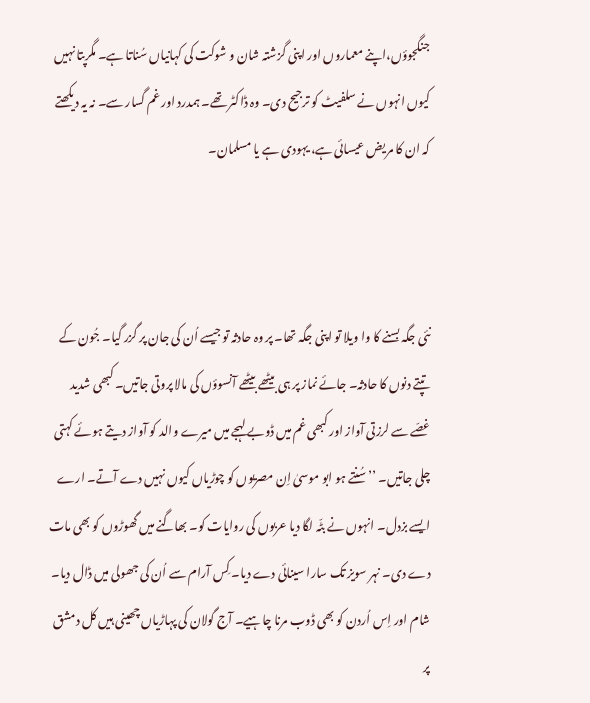جنگجوؤں،اپنے معماروں اور اپنی گزشتہ شان و شوکت کی کہانیاں سُناتا ہے۔ مگرپتا نہیں کیوں انہوں نے سلفیٹ کو ترجیح دی۔ وہ ڈاکٹر تھے۔ ہمدرد اور غم گسار سے۔ نہ یہ دیکھتے کہ ان کا مریض عیسائی ہے، یہودی ہے یا مسلمان۔



نئی جگہ بسنے کا وا ویلا تو اپنی جگہ تھا۔ پر وہ حادثہ تو جیسے اُن کی جان پر گزر گیا۔ جُون کے تپتے دنوں کا حادثہ۔ جائے نماز پر ہی بیٹھے بیٹھے آنسوؤں کی مالا پروتی جاتیں۔ کبھی شدید غصّے سے لرزتی آواز اور کبھی غم میں ڈوبے لہجے میں میرے والد کو آواز دیتے ہوئے کہتی چلی جاتیں۔ ’’سُنتے ہو ابو موسیٰ اِن مصریوں کو چوڑیاں کیوں نہیں دے آتے۔ ارے ایسے بزدل۔ انہوں نے بٹّہ لگا دیا عربوں کی روایات کو۔ بھاگنے میں گھوڑوں کو بھی مات دے دی۔ نہر سویز تک سارا سینائی دے دیا۔ کِس آرام سے اُن کی جھولی میں ڈال دیا۔ شام اور اِس اُردن کو بھی ڈوب مرنا چاہیے۔ آج گولان کی پہاڑیاں چھینی ہیں کل دمشق پر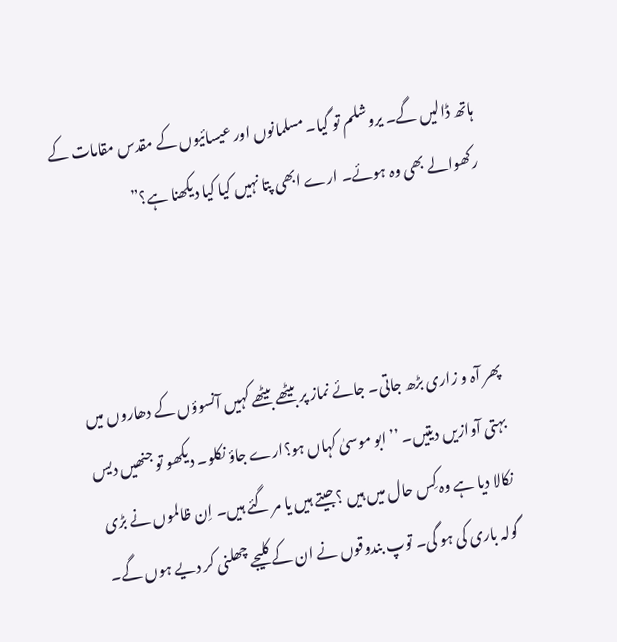ہاتھ ڈالیں گے۔ یروشلم تو گیا۔ مسلمانوں اور عیسائیوں کے مقدس مقامات کے رکھوالے بھی وہ ہوئے۔ ارے ابھی پتا نہیں کیا کیا دیکھنا ہے؟”



پھر آہ و زاری بڑھ جاتی۔ جائے نماز پر بیٹھے بیٹھے کہیں آنسوؤں کے دھاروں میں بہتی آوازیں دیتیں۔ ’’ابو موسیٰ کہاں ہو؟ارے جاؤ نکلو۔ دیکھو تو جنھیں دیس نکالا دیا ہے وہ کِس حال میں ہیں ؟جیتے ہیں یا مر گئے ہیں۔ اِن ظالموں نے بڑی گولہ باری کی ہو گی۔ توپ بندوقوں نے ان کے کلیجے چھلنی کر دیے ہوں گے۔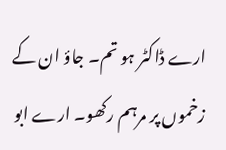ارے ڈاکٹر ہو تم۔ جاؤ ان کے زخموں پر مرہم رکھو۔ ارے ابو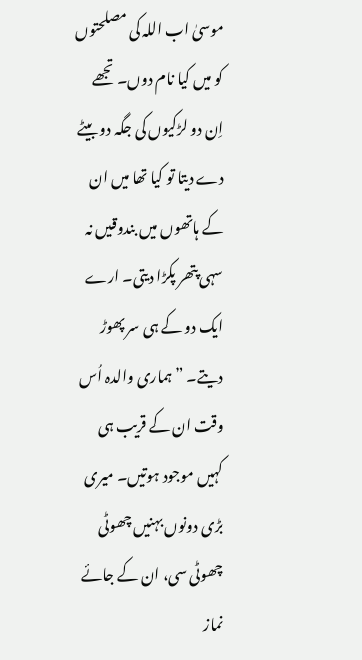موسیٰ اب اللہ کی مصلحتوں کو میں کیا نام دوں۔ تجھے اِن دو لڑکیوں کی جگہ دو بیٹے دے دیتا تو کیا تھا میں ان کے ہاتھوں میں بندوقیں نہ سہی پتھر پکڑا دیتی۔ ارے ایک دو کے ہی سر پھوڑ دیتے۔ ” ہماری والدہ اُس وقت ان کے قریب ہی کہیں موجود ہوتیں۔ میری بڑی دونوں بہنیں چھوٹی چھوٹی سی، ان کے جائے نماز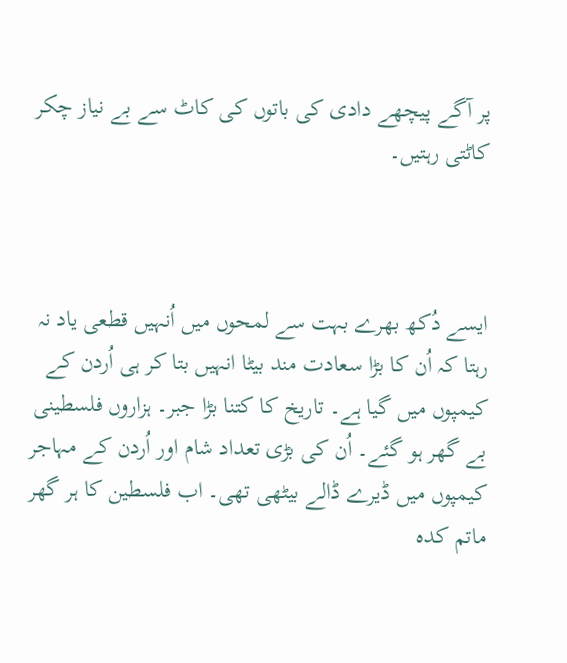پر آگے پیچھے دادی کی باتوں کی کاٹ سے بے نیاز چکر کاٹتی رہتیں۔



ایسے دُکھ بھرے بہت سے لمحوں میں اُنہیں قطعی یاد نہ رہتا کہ اُن کا بڑا سعادت مند بیٹا انہیں بتا کر ہی اُردن کے کیمپوں میں گیا ہے۔ تاریخ کا کتنا بڑا جبر۔ ہزاروں فلسطینی بے گھر ہو گئے۔ اُن کی بڑی تعداد شام اور اُردن کے مہاجر کیمپوں میں ڈیرے ڈالے بیٹھی تھی۔ اب فلسطین کا ہر گھر ماتم کدہ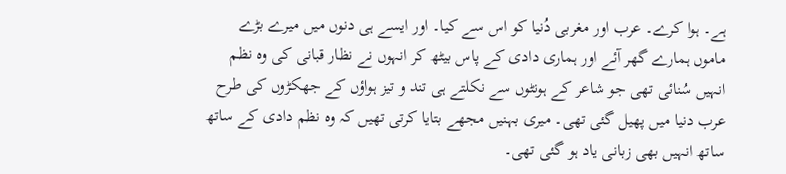ہے۔ ہوا کرے۔ عرب اور مغربی دُنیا کو اس سے کیا۔ اور ایسے ہی دنوں میں میرے بڑے ماموں ہمارے گھر آئے اور ہماری دادی کے پاس بیٹھ کر انہوں نے نظار قبانی کی وہ نظم انہیں سُنائی تھی جو شاعر کے ہونٹوں سے نکلتے ہی تند و تیز ہواؤں کے جھکڑوں کی طرح عرب دنیا میں پھیل گئی تھی۔ میری بہنیں مجھے بتایا کرتی تھیں کہ وہ نظم دادی کے ساتھ ساتھ انہیں بھی زبانی یاد ہو گئی تھی۔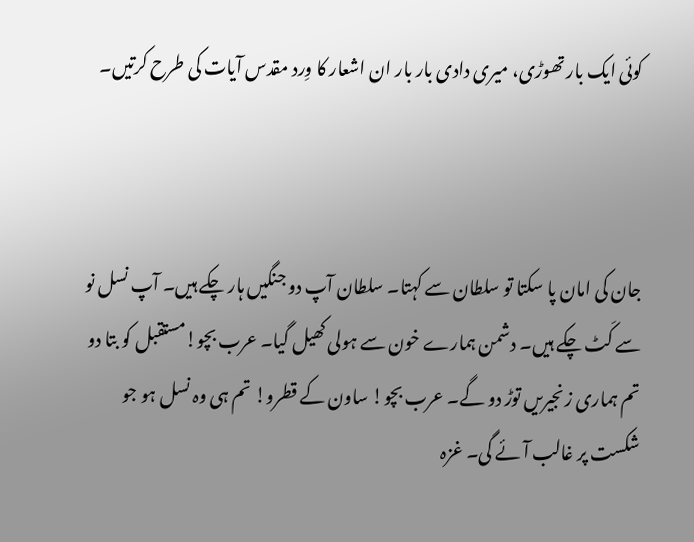کوئی ایک بار تھوڑی، میری دادی بار بار ان اشعار کا وِرد مقدس آیات کی طرح کرتیں۔



جان کی امان پا سکتا تو سلطان سے کہتا۔ سلطان آپ دو جنگیں ہار چکے ہیں۔ آپ نسل نو سے کَٹ چکے ہیں۔ دشمن ہمارے خون سے ہولی کھیل گیا۔ عرب بچو!مستقبل کو بتا دو تم ہماری زنجیریں توڑ دو گے۔ عرب بچو! ساون کے قطرو! تم ہی وہ نسل ہو جو شکست پر غالب آئے گی۔ غزہ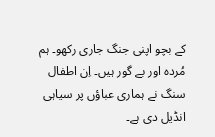کے بچو اپنی جنگ جاری رکھو۔ ہم مُردہ اور بے گور ہیں۔ اِن اطفال سنگ نے ہماری عباؤں پر سیاہی انڈیل دی ہے۔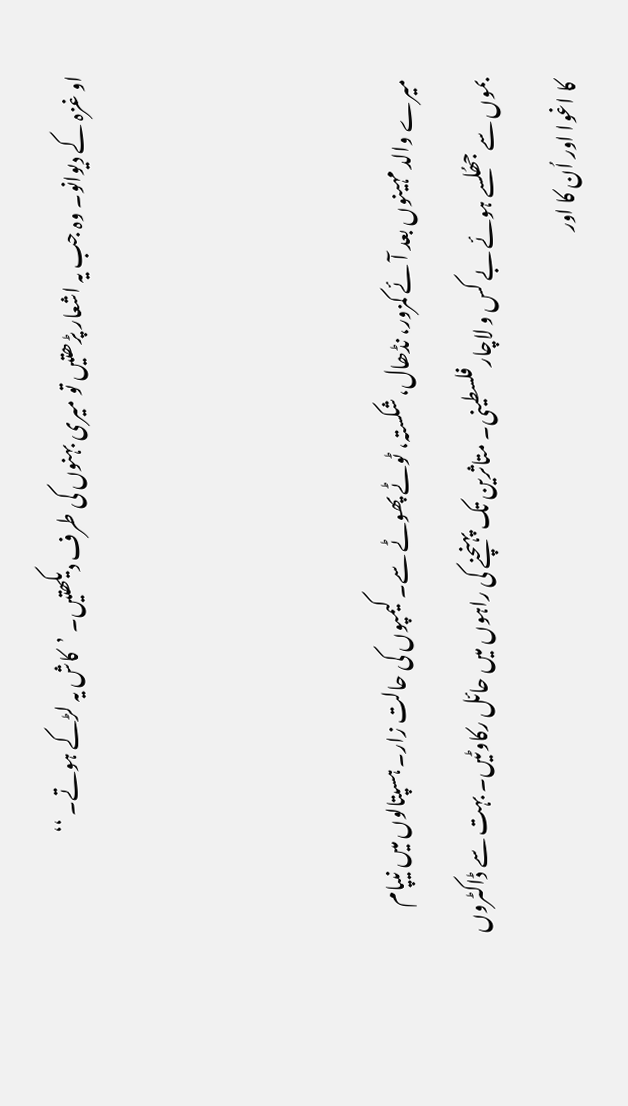او غزہ کے دیوانو۔ وہ جب یہ اشعار پڑھتیں تو میری بہنوں کی طرف دیکھتیں۔ ’کاش یہ لڑکے ہوتے۔ ‘‘



میرے والد مہینوں بعد آئے کمزور، نڈھال، شکستہ، ٹوٹے پھوٹے سے۔ کیمپوں کی حالت زار۔ ہسپتالوں میں نیپام بموں سے جھُلسے ہوئے بے کس و لاچار فلسطینی۔ متاثرین تک پہنچنے کی راہوں میں حائل رکاوٹیں۔ بہت سے ڈاکٹروں کا اغوا اور اُن کا اور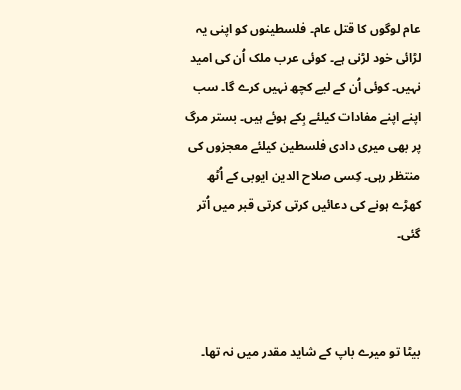عام لوگوں کا قتل عام۔ فلسطینوں کو اپنی یہ لڑائی خود لڑنی ہے۔ کوئی عرب ملک اُن کی امید نہیں۔ کوئی اُن کے لیے کچھ نہیں کرے گا۔ سب اپنے اپنے مفادات کیلئے بِکے ہوئے ہیں۔ بستر مرگ پر بھی میری دادی فلسطین کیلئے معجزوں کی منتظر رہی۔ کِسی صلاح الدین ایوبی کے اُٹھ کھڑے ہونے کی دعائیں کرتی کرتی قبر میں اُتر گئی۔



بیٹا تو میرے باپ کے شاید مقدر میں نہ تھا۔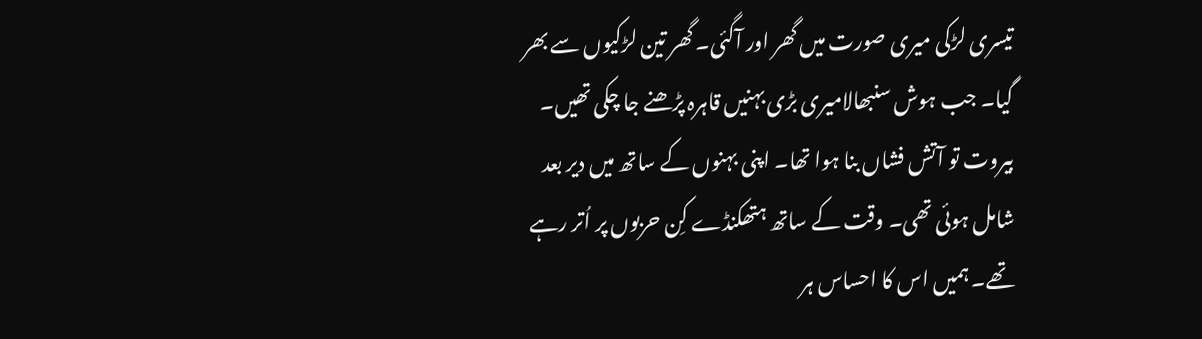تیسری لڑکی میری صورت میں گھر اور آگئی۔ گھر تین لڑکیوں سے بھر گیا۔ جب ہوش سنبھالامیری بڑی بہنیں قاہرہ پڑھنے جا چکی تھیں۔ بیروت تو آتش فشاں بنا ہوا تھا۔ اپنی بہنوں کے ساتھ میں دیر بعد شامل ہوئی تھی۔ وقت کے ساتھ ہتھکنڈے کِن حربوں پر اُتر رہے تھے۔ ہمیں اس کا احساس ہر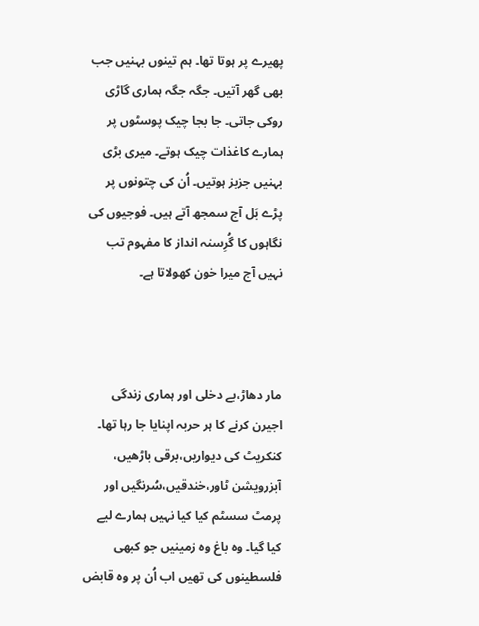پھیرے پر ہوتا تھا۔ ہم تینوں بہنیں جب بھی گھر آتیں۔ جگہ جگہ ہماری گاڑی روکی جاتی۔ جا بجا چیک پوسٹوں پر ہمارے کاغذات چیک ہوتے۔ میری بڑی بہنیں جزبز ہوتیں۔ اُن کی چتونوں پر پڑے بَل آج سمجھ آتے ہیں۔ فوجیوں کی نگاہوں کا گُرِسنہ انداز کا مفہوم تب نہیں آج میرا خون کھولاتا ہے۔



مار دھاڑ،بے دخلی اور ہماری زندگی اجیرن کرنے کا ہر حربہ اپنایا جا رہا تھا۔ کنکریٹ کی دیواریں،برقی باڑھیں، آبزرویشن ٹاور،خندقیں،سُرنگیں اور پرمٹ سسٹم کیا کیا نہیں ہمارے لیے کیا گیا۔ وہ باغ وہ زمینیں جو کبھی فلسطینوں کی تھیں اب اُن پر وہ قابض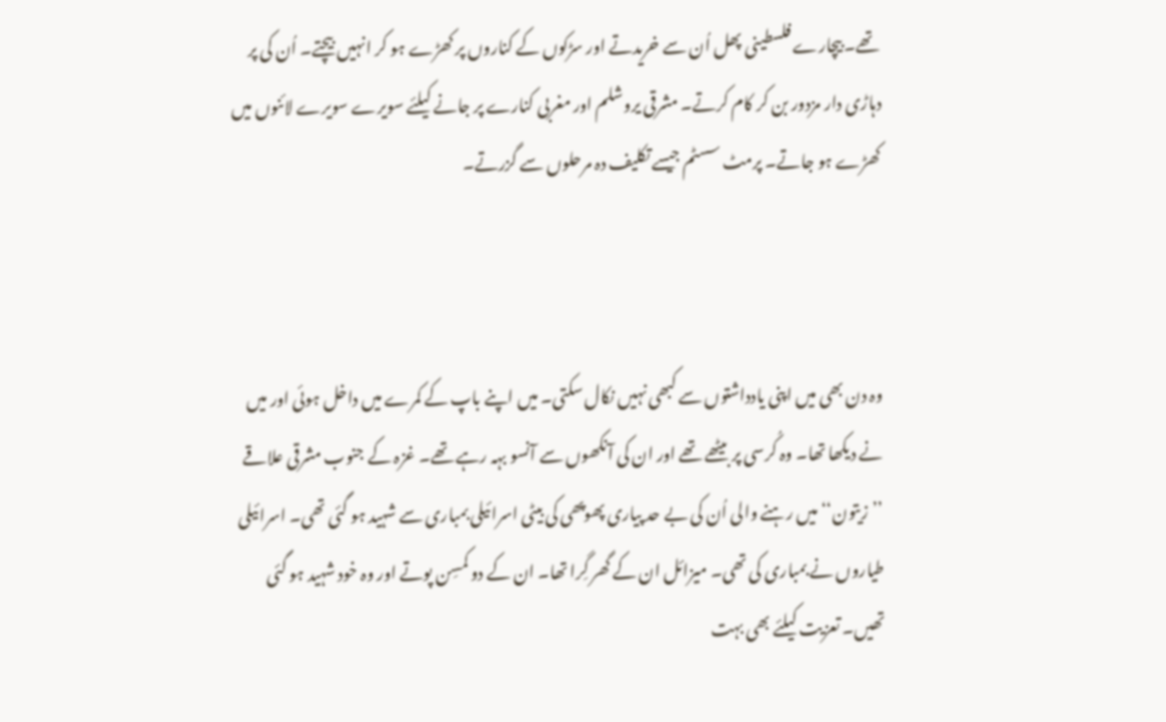تھے۔ بیچارے فلسطینی پھل اُن سے خریدتے اور سڑکوں کے کناروں پر کھڑے ہو کر انہیں بیچتے۔ اُن کی پر دہاڑی دار مزدور بن کر کام کرتے۔ مشرقی یروشلم اور مغربی کنارے پر جانے کیلئے سویرے سویرے لائنوں میں کھڑے ہو جاتے۔ پرمٹ سسٹم جیسے تکلیف دہ مرحلوں سے گزرتے۔



وہ دن بھی میں اپنی یادداشتوں سے کبھی نہیں نکال سکتی۔ میں اپنے باپ کے کمرے میں داخل ہوئی اور میں نے دیکھا تھا۔ وہ کُرسی پر بیٹھے تھے اور ان کی آنکھوں سے آنسو بہہ رہے تھے۔ غزہ کے جنوب مشرقی علاقے ’’زیتون‘‘ میں رہنے والی اُن کی بے حد پیاری پھوپھی کی بیٹی اسرائیلی بمباری سے شہید ہو گئی تھی۔ اسرائیلی طیاروں نے بمباری کی تھی۔ میزائل ان کے گھر گِرا تھا۔ ان کے دو کمسِن پوتے اور وہ خود شہید ہو گئی تھیں۔ تعزیت کیلئے بھی بہت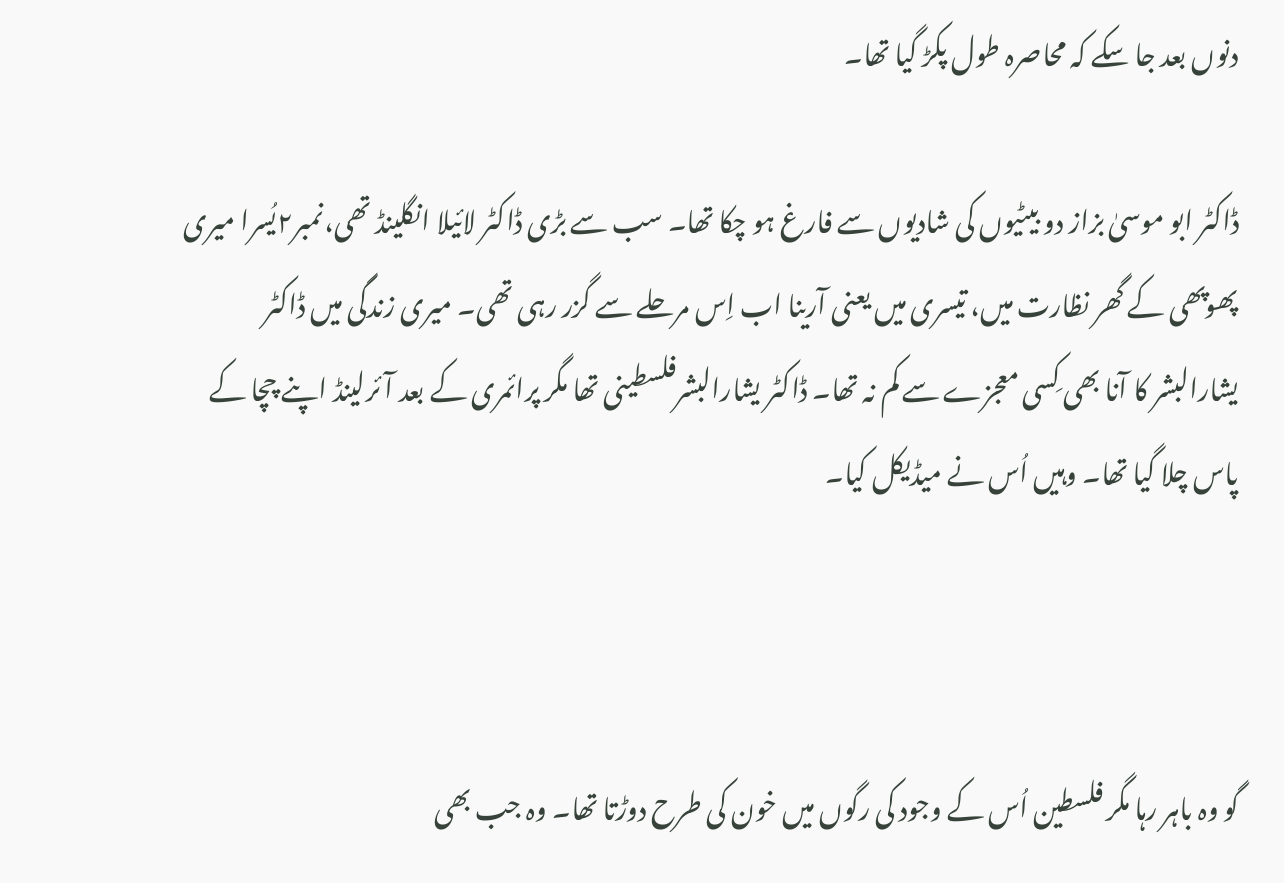دنوں بعد جا سکے کہ محاصرہ طول پکڑ گیا تھا۔

ڈاکٹر ابو موسیٰ بزاز دو بیٹیوں کی شادیوں سے فارغ ہو چکا تھا۔ سب سے بڑی ڈاکٹر لائیلا انگلینڈ تھی،نمبر۲یُسرا میری پھوپھی کے گھر نظارت میں، تیسری میں یعنی آرینا اب اِس مرحلے سے گزر رہی تھی۔ میری زندگی میں ڈاکٹر یشارالبشر کا آنا بھی کِسی معجزے سے کم نہ تھا۔ ڈاکٹر یشارالبشرفلسطینی تھا مگر پرائمری کے بعد آئرلینڈ اپنے چچا کے پاس چلا گیا تھا۔ وہیں اُس نے میڈیکل کیا۔



گو وہ باہر رہا مگر فلسطین اُس کے وجود کی رگوں میں خون کی طرح دوڑتا تھا۔ وہ جب بھی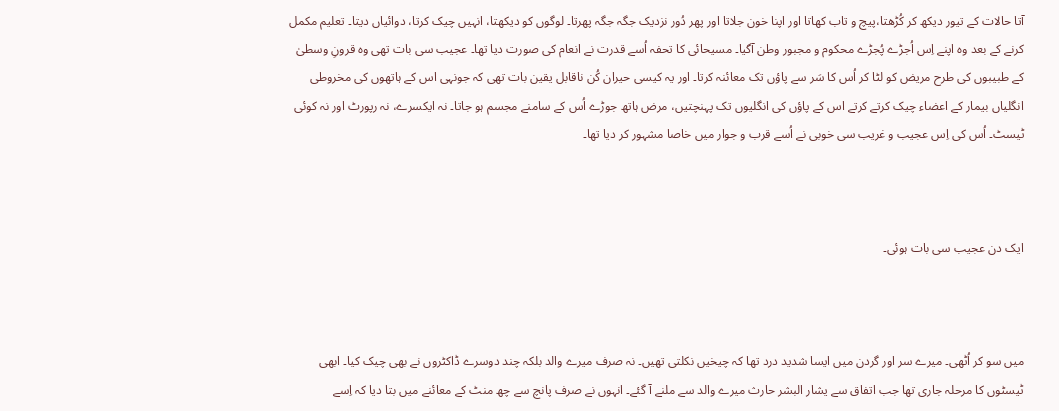آتا حالات کے تیور دیکھ کر کُڑھتا،پیچ و تاب کھاتا اور اپنا خون جلاتا اور پھر دُور نزدیک جگہ جگہ پھرتا۔ لوگوں کو دیکھتا، انہیں چیک کرتا، دوائیاں دیتا۔ تعلیم مکمل کرنے کے بعد وہ اپنے اِس اُجڑے پُجڑے محکوم و مجبور وطن آگیا۔ مسیحائی کا تحفہ اُسے قدرت نے انعام کی صورت دیا تھا۔ عجیب سی بات تھی وہ قرونِ وسطیٰ کے طبیبوں کی طرح مریض کو لٹا کر اُس کا سَر سے پاؤں تک معائنہ کرتا۔ اور یہ کیسی حیران کُن ناقابل یقین بات تھی کہ جونہی اس کے ہاتھوں کی مخروطی انگلیاں بیمار کے اعضاء چیک کرتے کرتے اس کے پاؤں کی انگلیوں تک پہنچتیں، مرض ہاتھ جوڑے اُس کے سامنے مجسم ہو جاتا۔ نہ ایکسرے، نہ رپورٹ اور نہ کوئی ٹیسٹ۔ اُس کی اِس عجیب و غریب سی خوبی نے اُسے قرب و جوار میں خاصا مشہور کر دیا تھا۔



ایک دن عجیب سی بات ہوئی۔



میں سو کر اُٹھی۔ میرے سر اور گردن میں ایسا شدید درد تھا کہ چیخیں نکلتی تھیں۔ نہ صرف میرے والد بلکہ چند دوسرے ڈاکٹروں نے بھی چیک کیا۔ ابھی ٹیسٹوں کا مرحلہ جاری تھا جب اتفاق سے یشار البشر حارث میرے والد سے ملنے آ گئے۔ انہوں نے صرف پانچ سے چھ منٹ کے معائنے میں بتا دیا کہ اِسے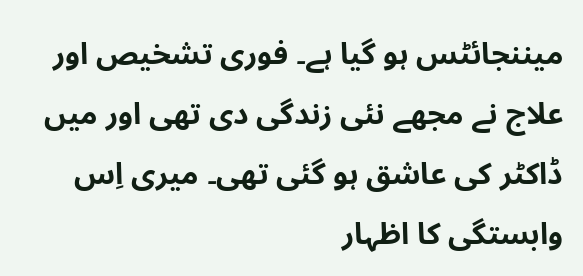میننجائٹس ہو گیا ہے۔ فوری تشخیص اور علاج نے مجھے نئی زندگی دی تھی اور میں ڈاکٹر کی عاشق ہو گئی تھی۔ میری اِس وابستگی کا اظہار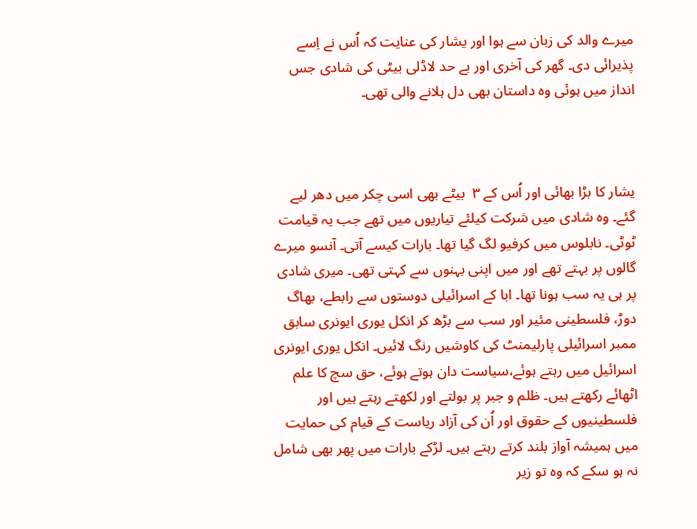میرے والد کی زبان سے ہوا اور یشار کی عنایت کہ اُس نے اِسے پذیرائی دی۔ گھر کی آخری اور بے حد لاڈلی بیٹی کی شادی جس انداز میں ہوئی وہ داستان بھی دل ہلانے والی تھی۔



یشار کا بڑا بھائی اور اُس کے ۳  بیٹے بھی اسی چکر میں دھر لیے گئے۔ وہ شادی میں شرکت کیلئے تیاریوں میں تھے جب یہ قیامت ٹوٹی۔ نابلوس میں کرفیو لگ گیا تھا۔ بارات کیسے آتی۔ آنسو میرے گالوں پر بہتے تھے اور میں اپنی بہنوں سے کہتی تھی۔ میری شادی پر ہی یہ سب ہونا تھا۔ ابا کے اسرائیلی دوستوں سے رابطے، بھاگ دوڑ، فلسطینی مئیر اور سب سے بڑھ کر انکل یوری ایونری سابق ممبر اسرائیلی پارلیمنٹ کی کاوشیں رنگ لائیں۔ انکل یوری ایونری اسرائیل میں رہتے ہوئے،سیاست دان ہوتے ہوئے، حق سچ کا علم اٹھائے رکھتے ہیں۔ ظلم و جبر پر بولتے اور لکھتے رہتے ہیں اور فلسطینیوں کے حقوق اور اُن کی آزاد ریاست کے قیام کی حمایت میں ہمیشہ آواز بلند کرتے رہتے ہیں۔ لڑکے بارات میں پھر بھی شامل نہ ہو سکے کہ وہ تو زیر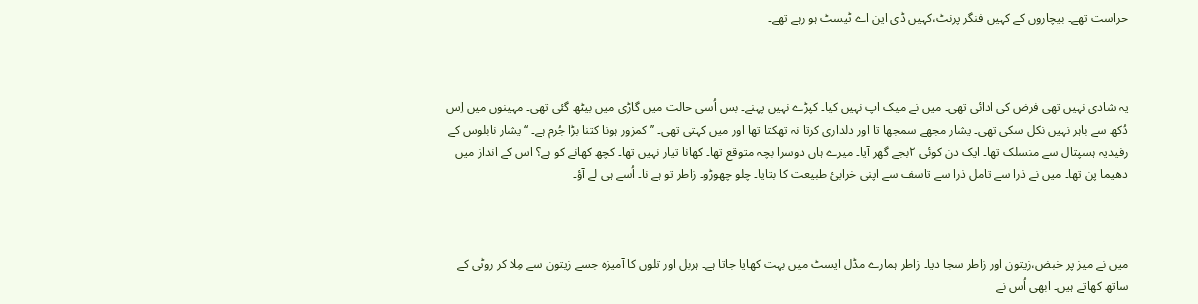حراست تھے۔ بیچاروں کے کہیں فنگر پرنٹ،کہیں ڈی این اے ٹیسٹ ہو رہے تھے۔



یہ شادی نہیں تھی فرض کی ادائی تھی۔ میں نے میک اپ نہیں کیا۔ کپڑے نہیں پہنے۔ بس اُسی حالت میں گاڑی میں بیٹھ گئی تھی۔ مہینوں میں اِس دُکھ سے باہر نہیں نکل سکی تھی۔ یشار مجھے سمجھا تا اور دلداری کرتا نہ تھکتا تھا اور میں کہتی تھی۔ ’’کمزور ہونا کتنا بڑا جُرم ہے۔ ‘‘ یشار نابلوس کے رفیدیہ ہسپتال سے منسلک تھا۔ ایک دن کوئی ۲بجے گھر آیا۔ میرے ہاں دوسرا بچہ متوقع تھا۔ کھانا تیار نہیں تھا۔ کچھ کھانے کو ہے؟ اس کے انداز میں دھیما پن تھا۔ میں نے ذرا سے تامل ذرا سے تاسف سے اپنی خرابیٔ طبیعت کا بتایا۔ چلو چھوڑو۔ زاطر تو ہے نا۔ اُسے ہی لے آؤ۔



میں نے میز پر خبض،زیتون اور زاطر سجا دیا۔ زاطر ہمارے مڈل ایسٹ میں بہت کھایا جاتا ہے۔ ہربل اور تلوں کا آمیزہ جسے زیتون سے مِلا کر روٹی کے ساتھ کھاتے ہیں۔ ابھی اُس نے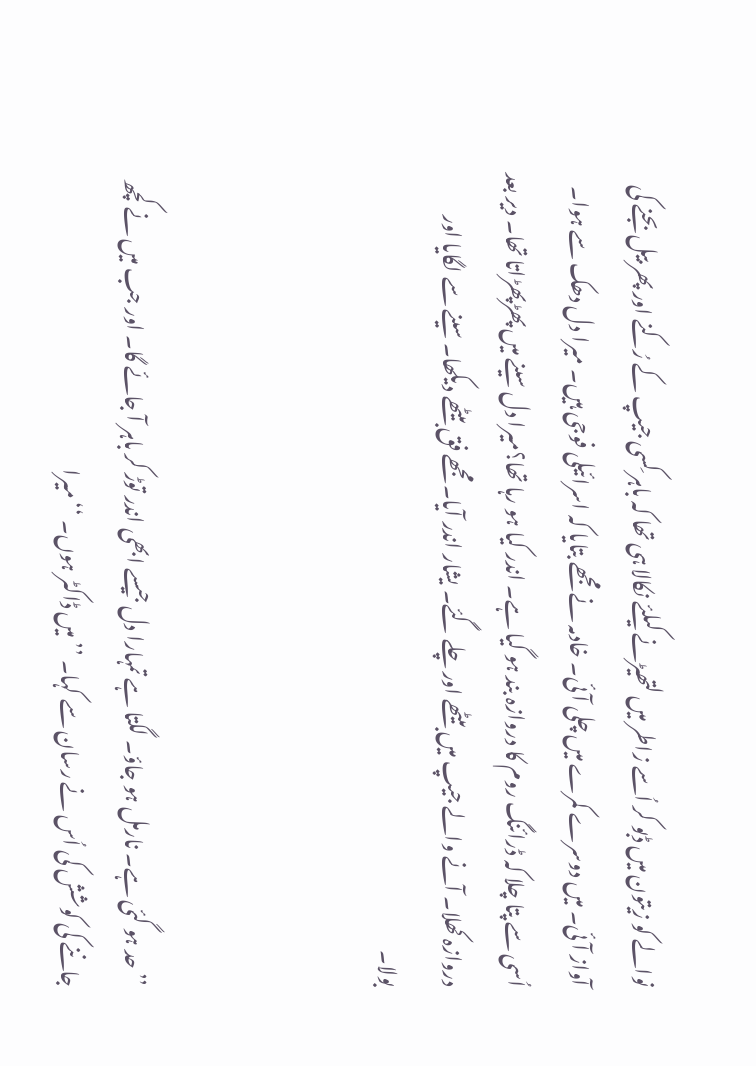نوالے کو زیتون میں ڈبو کر اُسے زاطر میں لتھیڑنے کیلئے نکالا ہی تھا کہ باہر کِسی جیپ کے رُکنے اور پھر بیل بجنے کی آواز آئی۔ میں دوسرے کمرے میں چلی آئی۔ خادمہ نے مجھے بتایا کہ اسرائیلی فوجی ہیں۔ میرا دل دھک سے ہوا۔ اُسی سے پتا چلا کہ ڈرائنگ روم کا دروازہ بند ہو گیا ہے۔ اندر کیا ہو رہا تھا؟میرا دل سینے میں پھڑپھڑاتا تھا۔ دیر بعد دروازہ کھلا۔ آنے والے جیپ میں بیٹھے اور چلے گئے۔ یشار اندر آیا۔ مجھے فق بیٹھے دیکھا۔ سینے سے لگایا اور بولا۔



’’حد ہو گئی ہے۔ نارمل ہو جاؤ۔ لگتا ہے تمہارا دل جیسے ابھی اندر توڑ کر باہر آ جائے گا۔ اور جب میں نے کچھ جاننے کی کوشش کی اُس نے رسان سے کہا۔ ’’میں ڈاکٹر ہوں۔ ‘‘ میرا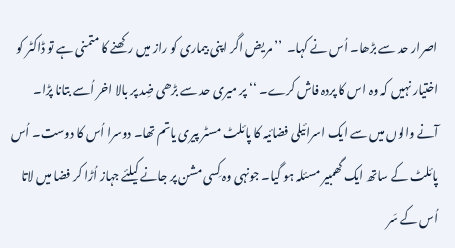اصرار حد سے بڑھا۔ اُس نے کہا۔  ’’مریض اگر اپنی بیماری کو راز میں رکھنے کا متمنی ہے تو ڈاکٹر کو اختیار نہیں کہ وہ اس کا پردہ فاش کرے۔ ‘‘ پر میری حد سے بڑھی ضِد پر بالا اخر اُسے بتانا پڑا۔ آنے والوں میں سے ایک اسرائیلی فضائیہ کا پائلٹ مسٹر پیری یاتم تھا۔ دوسرا اُس کا دوست۔ اُس پائلٹ کے ساتھ ایک گھمبیر مسئلہ ہو گیا۔ جونہی وہ کِسی مشن پر جانے کیلئے جہاز اُڑا کر فضا میں لاتا اُس کے سَر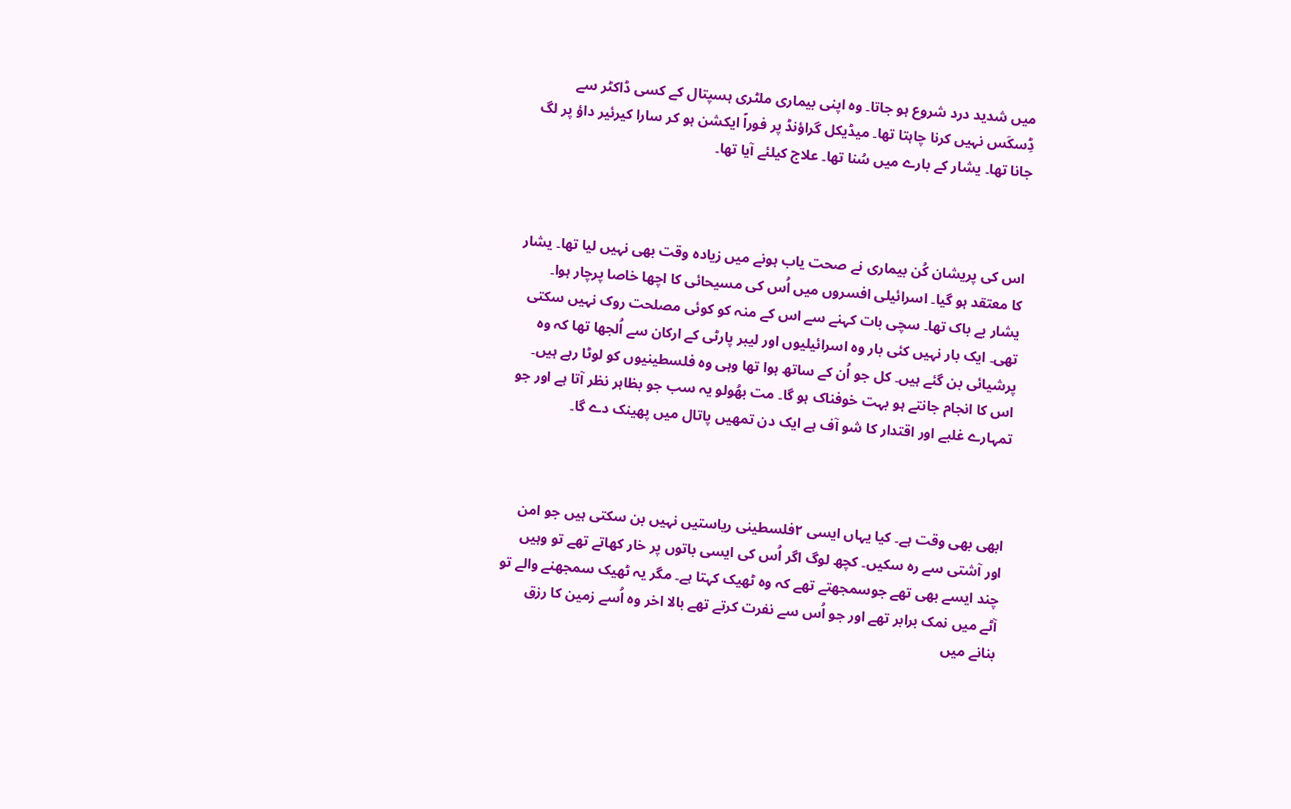میں شدید درد شروع ہو جاتا۔ وہ اپنی بیماری ملٹری ہسپتال کے کسی ڈاکٹر سے ڈِسکَس نہیں کرنا چاہتا تھا۔ میڈیکل گراؤنڈ پر فوراً ایکشن ہو کر سارا کیرئیر داؤ پر لگ جانا تھا۔ یشار کے بارے میں سُنا تھا۔ علاج کیلئے آیا تھا۔



اس کی پریشان کُن بیماری نے صحت یاب ہونے میں زیادہ وقت بھی نہیں لیا تھا۔ یشار کا معتقد ہو گیا۔ اسرائیلی افسروں میں اُس کی مسیحائی کا اچھا خاصا پرچار ہوا۔ یشار بے باک تھا۔ سچی بات کہنے سے اس کے منہ کو کوئی مصلحت روک نہیں سکتی تھی۔ ایک بار نہیں کئی بار وہ اسرائیلیوں اور لیبر پارٹی کے ارکان سے اُلجھا تھا کہ وہ پرشیائی بن گئے ہیں۔ کل جو اُن کے ساتھ ہوا تھا وہی وہ فلسطینیوں کو لوٹا رہے ہیں۔ اس کا انجام جانتے ہو بہت خوفناک ہو گا۔ مت بھُولو یہ سب جو بظاہر نظر آتا ہے اور جو تمہارے غلبے اور اقتدار کا شو آف ہے ایک دن تمھیں پاتال میں پھینک دے گا۔



ابھی بھی وقت ہے۔ کیا یہاں ایسی ۲فلسطینی ریاستیں نہیں بن سکتی ہیں جو امن اور آشتی سے رہ سکیں۔ کچھ لوگ اگر اُس کی ایسی باتوں پر خار کھاتے تھے تو وہیں چند ایسے بھی تھے جوسمجھتے تھے کہ وہ ٹھیک کہتا ہے۔ مگر یہ ٹھیک سمجھنے والے تو آٹے میں نمک برابر تھے اور جو اُس سے نفرت کرتے تھے بالا اخر وہ اُسے زمین کا رزق بنانے میں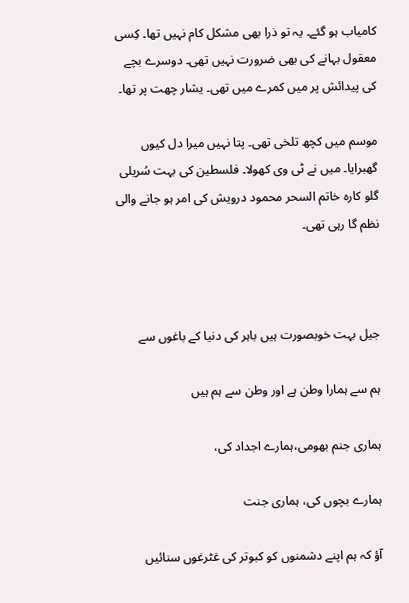کامیاب ہو گئے۔ یہ تو ذرا بھی مشکل کام نہیں تھا۔ کِسی معقول بہانے کی بھی ضرورت نہیں تھی۔ دوسرے بچے کی پیدائش پر میں کمرے میں تھی۔ یشار چھت پر تھا۔

موسم میں کچھ تلخی تھی۔ پتا نہیں میرا دل کیوں گھبرایا۔ میں نے ٹی وی کھولا۔ فلسطین کی بہت سُریلی گلو کارہ خاتم السحر محمود درویش کی امر ہو جانے والی نظم گا رہی تھی۔



جیل بہت خوبصورت ہیں باہر کی دنیا کے باغوں سے

ہم سے ہمارا وطن ہے اور وطن سے ہم ہیں

ہماری جنم بھومی،ہمارے اجداد کی،

ہمارے بچوں کی، ہماری جنت

آؤ کہ ہم اپنے دشمنوں کو کبوتر کی غٹرغوں سنائیں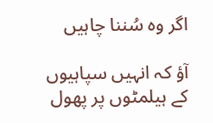اگر وہ سُننا چاہیں

آؤ کہ انہیں سپاہیوں کے ہیلمٹوں پر پھول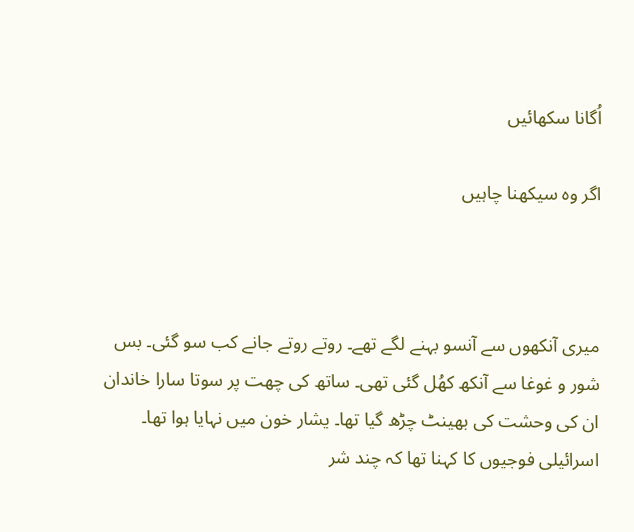اُگانا سکھائیں

اگر وہ سیکھنا چاہیں



میری آنکھوں سے آنسو بہنے لگے تھے۔ روتے روتے جانے کب سو گئی۔ بس شور و غوغا سے آنکھ کھُل گئی تھی۔ ساتھ کی چھت پر سوتا سارا خاندان ان کی وحشت کی بھینٹ چڑھ گیا تھا۔ یشار خون میں نہایا ہوا تھا۔ اسرائیلی فوجیوں کا کہنا تھا کہ چند شر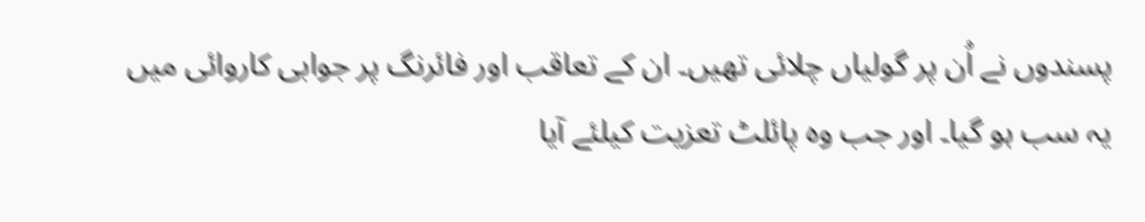پسندوں نے اُن پر گولیاں چلائی تھیں۔ ان کے تعاقب اور فائرنگ پر جوابی کاروائی میں یہ سب ہو گیا۔ اور جب وہ پائلٹ تعزیت کیلئے آیا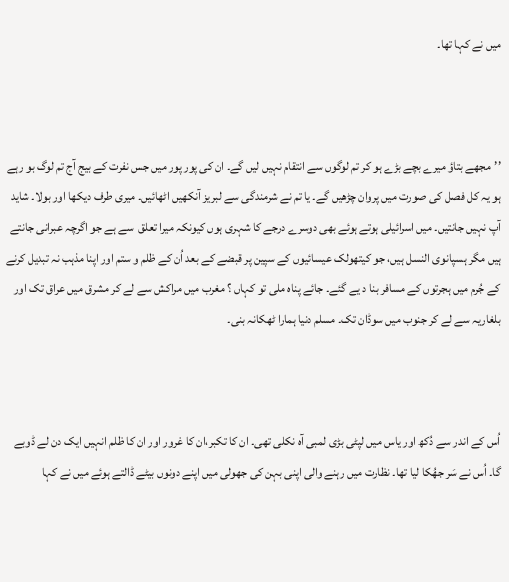میں نے کہا تھا۔



’’مجھے بتاؤ میرے بچے بڑے ہو کر تم لوگوں سے انتقام نہیں لیں گے۔ ان کی پور پور میں جس نفرت کے بیج آج تم لوگ بو رہے ہو یہ کل فصل کی صورت میں پروان چڑھیں گے۔ یا تم نے شرمندگی سے لبریز آنکھیں اٹھائیں۔ میری طرف دیکھا اور بولا۔ شاید آپ نہیں جانتیں۔ میں اسرائیلی ہوتے ہوئے بھی دوسرے درجے کا شہری ہوں کیونکہ میرا تعلق  سے ہے جو اگرچہ عبرانی جانتے ہیں مگر ہسپانوی النسل ہیں، جو کیتھولک عیسائیوں کے سپین پر قبضے کے بعد اُن کے ظلم و ستم اور اپنا مذہب نہ تبدیل کرنے کے جُرم میں ہجرتوں کے مسافر بنا د یے گئے۔ جائے پناہ ملی تو کہاں ؟ مغرب میں مراکش سے لے کر مشرق میں عراق تک اور بلغاریہ سے لے کر جنوب میں سوڈان تک۔ مسلم دنیا ہمارا ٹھکانہ بنی۔



اُس کے اندر سے دُکھ اور یاس میں لپٹی بڑی لمبی آہ نکلی تھی۔ ان کا تکبر،ان کا غرور اور ان کا ظلم انہیں ایک دن لے ڈوبے گا۔ اُس نے سَر جھُکا لیا تھا۔ نظارت میں رہنے والی اپنی بہن کی جھولی میں اپنے دونوں بیٹے ڈالتے ہوئے میں نے کہا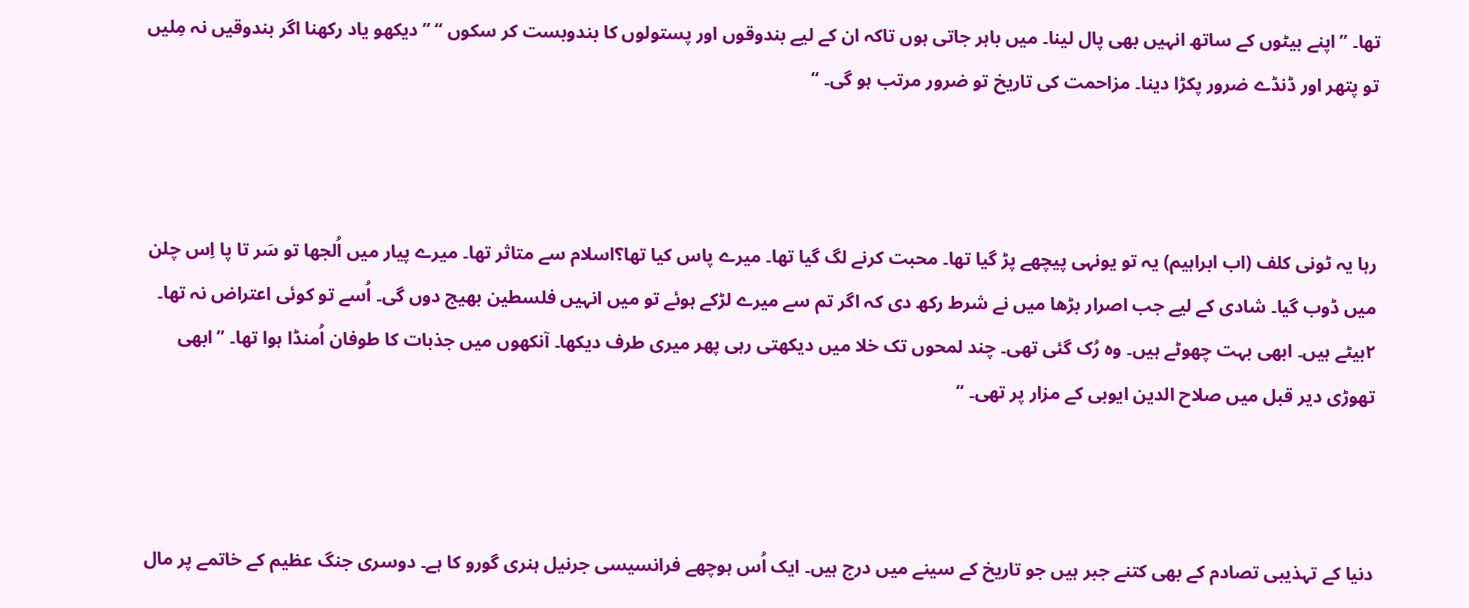تھا۔ ’’اپنے بیٹوں کے ساتھ انہیں بھی پال لینا۔ میں باہر جاتی ہوں تاکہ ان کے لیے بندوقوں اور پستولوں کا بندوبست کر سکوں ‘‘ ’’دیکھو یاد رکھنا اگر بندوقیں نہ مِلیں تو پتھر اور ڈنڈے ضرور پکڑا دینا۔ مزاحمت کی تاریخ تو ضرور مرتب ہو گی۔ ‘‘



رہا یہ ٹونی کلف (اب ابراہیم) یہ تو یونہی پیچھے پڑ گیا تھا۔ محبت کرنے لگ گیا تھا۔ میرے پاس کیا تھا؟اسلام سے متاثر تھا۔ میرے پیار میں اُلجھا تو سَر تا پا اِس چلن میں ڈوب گیا۔ شادی کے لیے جب اصرار بڑھا میں نے شرط رکھ دی کہ اگر تم سے میرے لڑکے ہوئے تو میں انہیں فلسطین بھیج دوں گی۔ اُسے تو کوئی اعتراض نہ تھا۔ ۲بیٹے ہیں۔ ابھی بہت چھوٹے ہیں۔ وہ رُک گئی تھی۔ چند لمحوں تک خلا میں دیکھتی رہی پھر میری طرف دیکھا۔ آنکھوں میں جذبات کا طوفان اُمنڈا ہوا تھا۔ ’’ابھی تھوڑی دیر قبل میں صلاح الدین ایوبی کے مزار پر تھی۔ ‘‘



دنیا کے تہذیبی تصادم کے بھی کتنے جبر ہیں جو تاریخ کے سینے میں درج ہیں۔ ایک اُس ہوچھے فرانسیسی جرنیل ہنری گورو کا ہے۔ دوسری جنگ عظیم کے خاتمے پر مال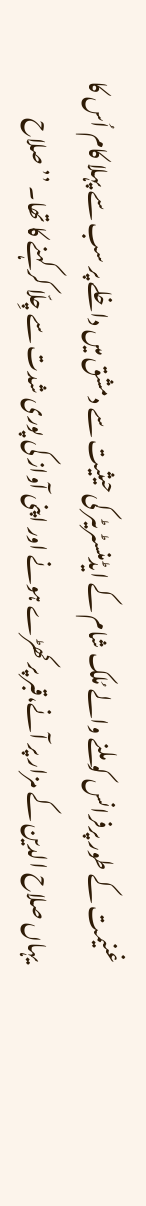غنیمت کے طور پرفرانس کو ملنے والے مُلک شام کے ایڈمنسٹریٹر کی حیثیت سے دمشق میں داخلے پر سب سے پہلا کام اُس کا یہاں صلاح الدین کے مزار پر آنے،قبر پر کھڑے ہونے اور اپنی آواز کی پوری شدت سے چِلّا کر کہنے کا تھا۔ ’’صلاح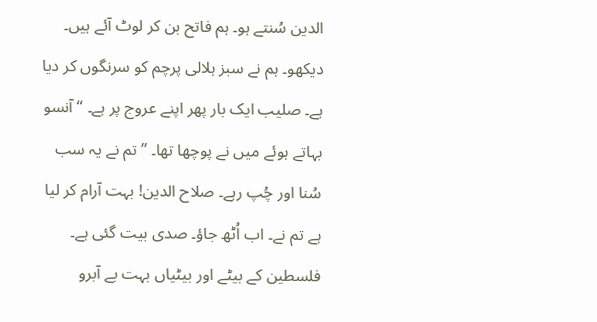الدین سُنتے ہو۔ ہم فاتح بن کر لوٹ آئے ہیں۔ دیکھو۔ ہم نے سبز ہلالی پرچم کو سرنگوں کر دیا ہے۔ صلیب ایک بار پھر اپنے عروج پر ہے۔ ‘‘ آنسو بہاتے ہوئے میں نے پوچھا تھا۔ ’’تم نے یہ سب سُنا اور چُپ رہے۔ صلاح الدین! بہت آرام کر لیا ہے تم نے۔ اب اُٹھ جاؤ۔ صدی بیت گئی ہے۔ فلسطین کے بیٹے اور بیٹیاں بہت بے آبرو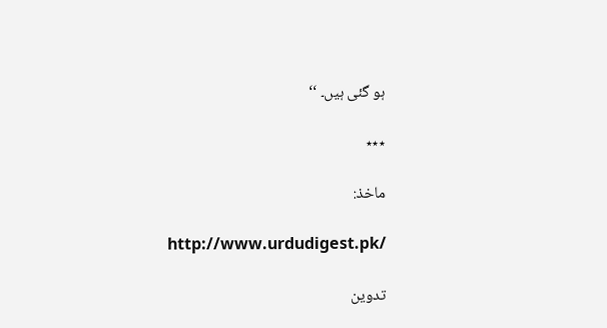ہو گئی ہیں۔ ‘‘

٭٭٭

ماخذ:

http://www.urdudigest.pk/

تدوین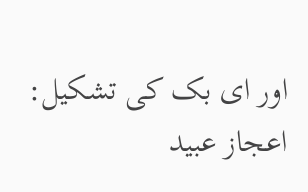اور ای بک کی تشکیل: اعجاز عبید